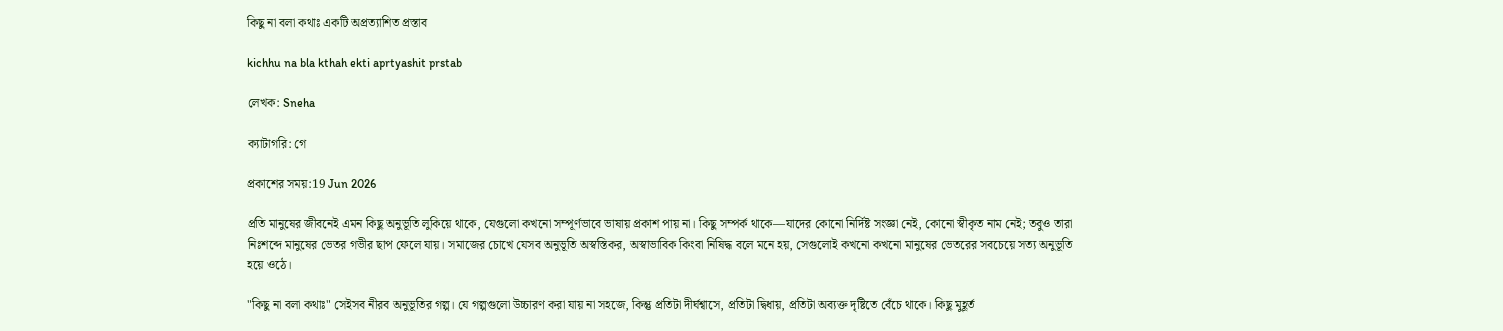কিছু না বলা কথাঃ একটি অপ্রত্যাশিত প্রস্তাব

kichhu na bla kthah ekti aprtyashit prstab

লেখক: Sneha

ক্যাটাগরি: গে

প্রকাশের সময়:19 Jun 2026

প্রতি মানুষের জীবনেই এমন কিছু অনুভূতি লুকিয়ে থাকে, যেগুলো কখনো সম্পূর্ণভাবে ভাষায় প্রকাশ পায় না। কিছু সম্পর্ক থাকে—যাদের কোনো নির্দিষ্ট সংজ্ঞা নেই, কোনো স্বীকৃত নাম নেই; তবুও তারা নিঃশব্দে মানুষের ভেতর গভীর ছাপ ফেলে যায়। সমাজের চোখে যেসব অনুভূতি অস্বস্তিকর, অস্বাভাবিক কিংবা নিষিদ্ধ বলে মনে হয়, সেগুলোই কখনো কখনো মানুষের ভেতরের সবচেয়ে সত্য অনুভূতি হয়ে ওঠে।

"কিছু না বলা কথাঃ" সেইসব নীরব অনুভূতির গল্প। যে গল্পগুলো উচ্চারণ করা যায় না সহজে, কিন্তু প্রতিটা দীর্ঘশ্বাসে, প্রতিটা দ্বিধায়, প্রতিটা অব্যক্ত দৃষ্টিতে বেঁচে থাকে। কিছু মুহূর্ত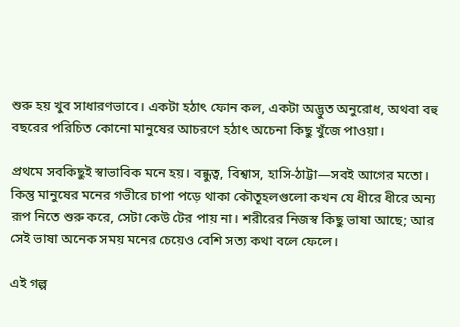শুরু হয় খুব সাধারণভাবে। একটা হঠাৎ ফোন কল, একটা অদ্ভুত অনুরোধ, অথবা বহু বছরের পরিচিত কোনো মানুষের আচরণে হঠাৎ অচেনা কিছু খুঁজে পাওয়া।

প্রথমে সবকিছুই স্বাভাবিক মনে হয়। বন্ধুত্ব, বিশ্বাস, হাসি-ঠাট্টা—সবই আগের মতো। কিন্তু মানুষের মনের গভীরে চাপা পড়ে থাকা কৌতূহলগুলো কখন যে ধীরে ধীরে অন্য রূপ নিতে শুরু করে, সেটা কেউ টের পায় না। শরীরের নিজস্ব কিছু ভাষা আছে; আর সেই ভাষা অনেক সময় মনের চেয়েও বেশি সত্য কথা বলে ফেলে।

এই গল্প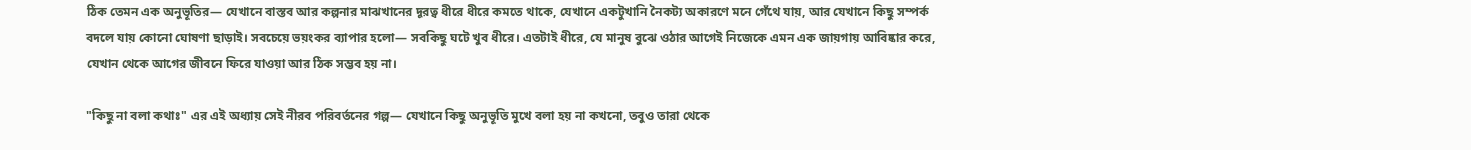ঠিক তেমন এক অনুভূতির— যেখানে বাস্তব আর কল্পনার মাঝখানের দূরত্ব ধীরে ধীরে কমতে থাকে, যেখানে একটুখানি নৈকট্য অকারণে মনে গেঁথে যায়, আর যেখানে কিছু সম্পর্ক বদলে যায় কোনো ঘোষণা ছাড়াই। সবচেয়ে ভয়ংকর ব্যাপার হলো— সবকিছু ঘটে খুব ধীরে। এতটাই ধীরে, যে মানুষ বুঝে ওঠার আগেই নিজেকে এমন এক জায়গায় আবিষ্কার করে, যেখান থেকে আগের জীবনে ফিরে যাওয়া আর ঠিক সম্ভব হয় না।

"কিছু না বলা কথাঃ" এর এই অধ্যায় সেই নীরব পরিবর্তনের গল্প— যেখানে কিছু অনুভূতি মুখে বলা হয় না কখনো, তবুও তারা থেকে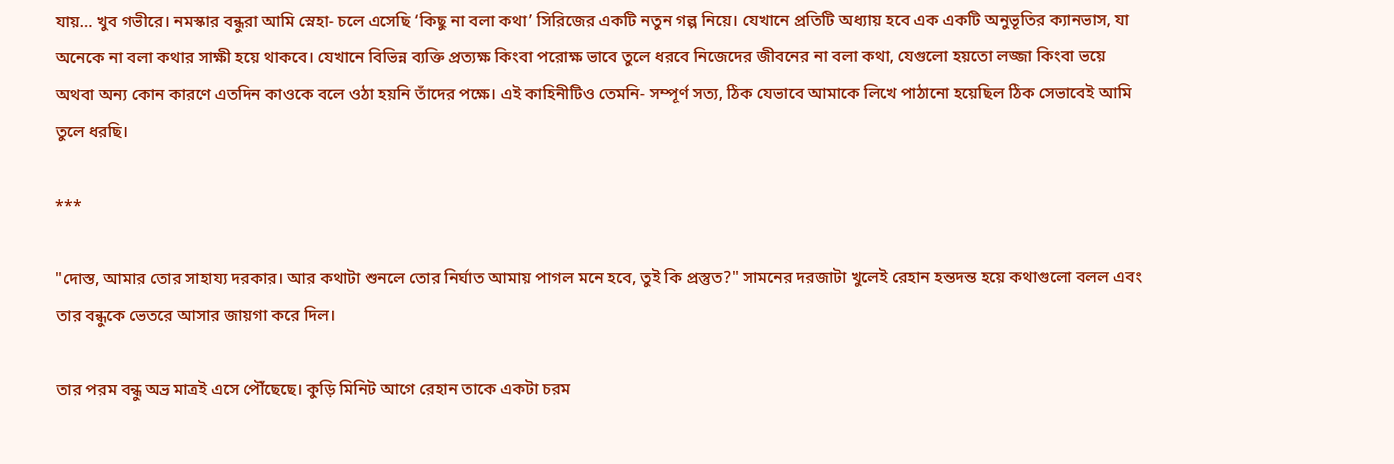যায়… খুব গভীরে। নমস্কার বন্ধুরা আমি স্নেহা- চলে এসেছি ‘কিছু না বলা কথা’ সিরিজের একটি নতুন গল্প নিয়ে। যেখানে প্রতিটি অধ্যায় হবে এক একটি অনুভূতির ক্যানভাস, যা অনেকে না বলা কথার সাক্ষী হয়ে থাকবে। যেখানে বিভিন্ন ব্যক্তি প্রত্যক্ষ কিংবা পরোক্ষ ভাবে তুলে ধরবে নিজেদের জীবনের না বলা কথা, যেগুলো হয়তো লজ্জা কিংবা ভয়ে অথবা অন্য কোন কারণে এতদিন কাওকে বলে ওঠা হয়নি তাঁদের পক্ষে। এই কাহিনীটিও তেমনি- সম্পূর্ণ সত্য, ঠিক যেভাবে আমাকে লিখে পাঠানো হয়েছিল ঠিক সেভাবেই আমি তুলে ধরছি।

***

"দোস্ত, আমার তোর সাহায্য দরকার। আর কথাটা শুনলে তোর নির্ঘাত আমায় পাগল মনে হবে, তুই কি প্রস্তুত?" সামনের দরজাটা খুলেই রেহান হন্তদন্ত হয়ে কথাগুলো বলল এবং তার বন্ধুকে ভেতরে আসার জায়গা করে দিল।

তার পরম বন্ধু অভ্র মাত্রই এসে পৌঁছেছে। কুড়ি মিনিট আগে রেহান তাকে একটা চরম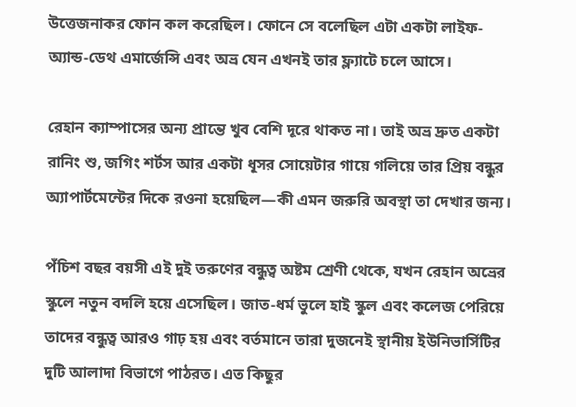উত্তেজনাকর ফোন কল করেছিল। ফোনে সে বলেছিল এটা একটা লাইফ-অ্যান্ড-ডেথ এমার্জেন্সি এবং অভ্র যেন এখনই তার ফ্ল্যাটে চলে আসে।

রেহান ক্যাম্পাসের অন্য প্রান্তে খুব বেশি দূরে থাকত না। তাই অভ্র দ্রুত একটা রানিং শু, জগিং শর্টস আর একটা ধূসর সোয়েটার গায়ে গলিয়ে তার প্রিয় বন্ধুর অ্যাপার্টমেন্টের দিকে রওনা হয়েছিল—কী এমন জরুরি অবস্থা তা দেখার জন্য।

পঁচিশ বছর বয়সী এই দুই তরুণের বন্ধুত্ব অষ্টম শ্রেণী থেকে, যখন রেহান অভ্রের স্কুলে নতুন বদলি হয়ে এসেছিল। জাত-ধর্ম ভুলে হাই স্কুল এবং কলেজ পেরিয়ে তাদের বন্ধুত্ব আরও গাঢ় হয় এবং বর্তমানে তারা দুজনেই স্থানীয় ইউনিভার্সিটির দুটি আলাদা বিভাগে পাঠরত। এত কিছুর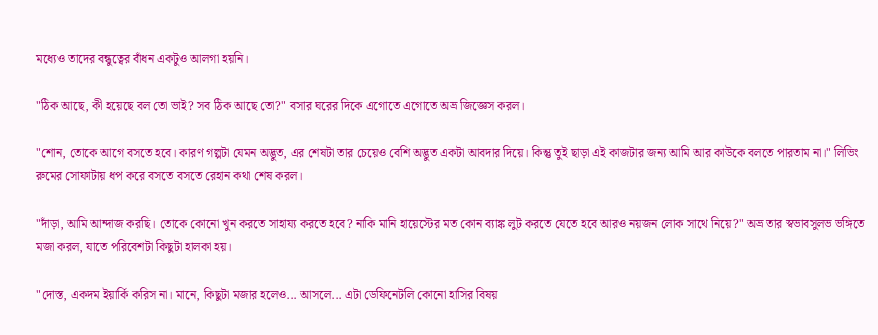মধ্যেও তাদের বন্ধুত্বের বাঁধন একটুও আলগা হয়নি।

"ঠিক আছে, কী হয়েছে বল তো ভাই? সব ঠিক আছে তো?" বসার ঘরের দিকে এগোতে এগোতে অভ্র জিজ্ঞেস করল।

"শোন, তোকে আগে বসতে হবে। কারণ গল্পটা যেমন অদ্ভুত, এর শেষটা তার চেয়েও বেশি অদ্ভুত একটা আবদার দিয়ে। কিন্তু তুই ছাড়া এই কাজটার জন্য আমি আর কাউকে বলতে পারতাম না।" লিভিং রুমের সোফাটায় ধপ করে বসতে বসতে রেহান কথা শেষ করল।

"দাঁড়া, আমি আন্দাজ করছি। তোকে কোনো খুন করতে সাহায্য করতে হবে? নাকি মানি হায়েস্টের মত কোন ব্যাঙ্ক লুট করতে যেতে হবে আরও নয়জন লোক সাথে নিয়ে?" অভ্র তার স্বভাবসুলভ ভঙ্গিতে মজা করল, যাতে পরিবেশটা কিছুটা হালকা হয়।

"দোস্ত, একদম ইয়ার্কি করিস না। মানে, কিছুটা মজার হলেও... আসলে... এটা ডেফিনেটলি কোনো হাসির বিষয়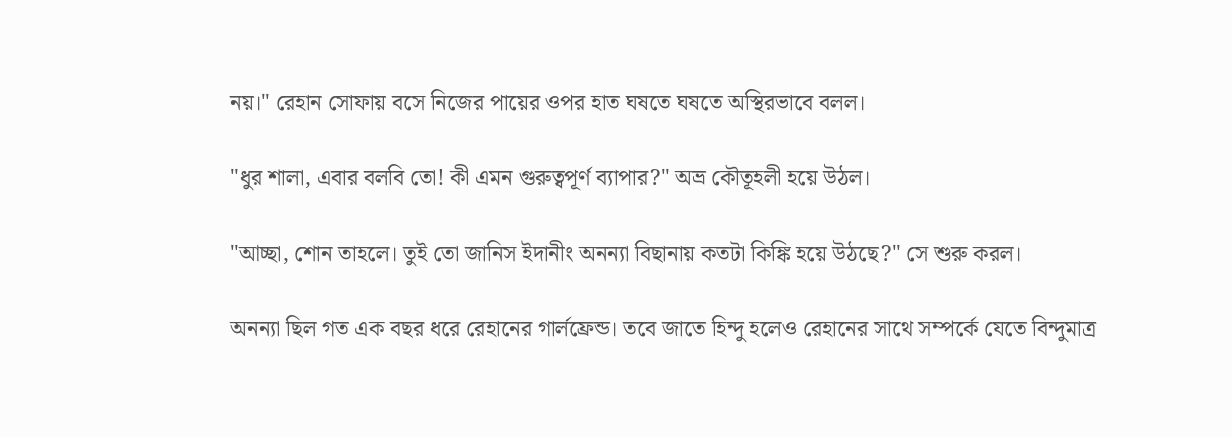নয়।" রেহান সোফায় বসে নিজের পায়ের ওপর হাত ঘষতে ঘষতে অস্থিরভাবে বলল।

"ধুর শালা, এবার বলবি তো! কী এমন গুরুত্বপূর্ণ ব্যাপার?" অভ্র কৌতূহলী হয়ে উঠল।

"আচ্ছা, শোন তাহলে। তুই তো জানিস ইদানীং অনন্যা বিছানায় কতটা কিঙ্কি হয়ে উঠছে?" সে শুরু করল।

অনন্যা ছিল গত এক বছর ধরে রেহানের গার্লফ্রেন্ড। তবে জাতে হিন্দু হলেও রেহানের সাথে সম্পর্কে যেতে বিন্দুমাত্র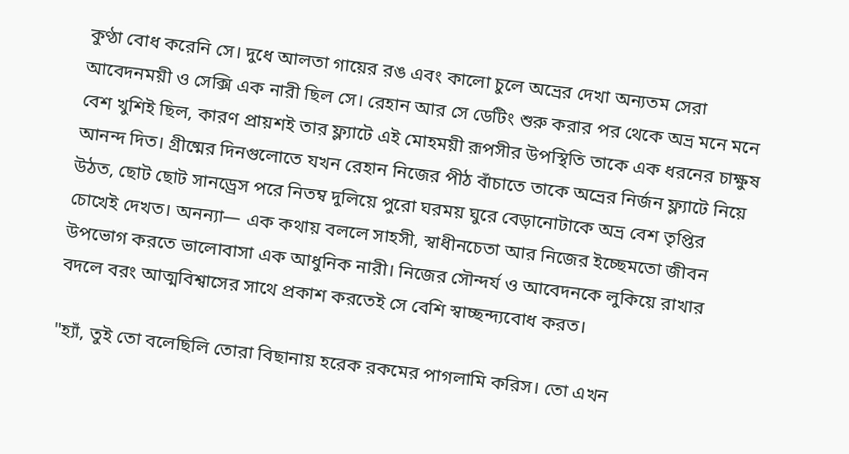কুণ্ঠা বোধ করেনি সে। দুধে আলতা গায়ের রঙ এবং কালো চুলে অভ্রের দেখা অন্যতম সেরা আবেদনময়ী ও সেক্সি এক নারী ছিল সে। রেহান আর সে ডেটিং শুরু করার পর থেকে অভ্র মনে মনে বেশ খুশিই ছিল, কারণ প্রায়শই তার ফ্ল্যাটে এই মোহময়ী রূপসীর উপস্থিতি তাকে এক ধরনের চাক্ষুষ আনন্দ দিত। গ্রীষ্মের দিনগুলোতে যখন রেহান নিজের পীঠ বাঁচাতে তাকে অভ্রের নির্জন ফ্ল্যাটে নিয়ে উঠত, ছোট ছোট সানড্রেস পরে নিতম্ব দুলিয়ে পুরো ঘরময় ঘুরে বেড়ানোটাকে অভ্র বেশ তৃপ্তির চোখেই দেখত। অনন্যা— এক কথায় বললে সাহসী, স্বাধীনচেতা আর নিজের ইচ্ছেমতো জীবন উপভোগ করতে ভালোবাসা এক আধুনিক নারী। নিজের সৌন্দর্য ও আবেদনকে লুকিয়ে রাখার বদলে বরং আত্মবিশ্বাসের সাথে প্রকাশ করতেই সে বেশি স্বাচ্ছন্দ্যবোধ করত।

"হ্যাঁ, তুই তো বলেছিলি তোরা বিছানায় হরেক রকমের পাগলামি করিস। তো এখন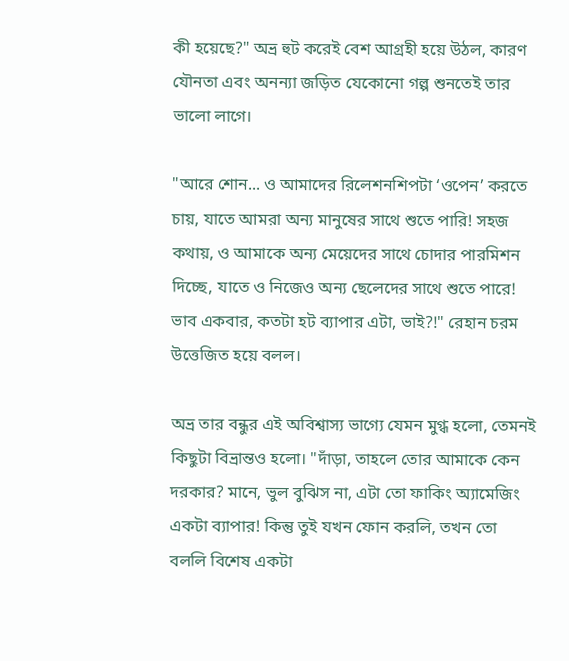কী হয়েছে?" অভ্র হুট করেই বেশ আগ্রহী হয়ে উঠল, কারণ যৌনতা এবং অনন্যা জড়িত যেকোনো গল্প শুনতেই তার ভালো লাগে।

"আরে শোন... ও আমাদের রিলেশনশিপটা ‘ওপেন’ করতে চায়, যাতে আমরা অন্য মানুষের সাথে শুতে পারি! সহজ কথায়, ও আমাকে অন্য মেয়েদের সাথে চোদার পারমিশন দিচ্ছে, যাতে ও নিজেও অন্য ছেলেদের সাথে শুতে পারে! ভাব একবার, কতটা হট ব্যাপার এটা, ভাই?!" রেহান চরম উত্তেজিত হয়ে বলল।

অভ্র তার বন্ধুর এই অবিশ্বাস্য ভাগ্যে যেমন মুগ্ধ হলো, তেমনই কিছুটা বিভ্রান্তও হলো। "দাঁড়া, তাহলে তোর আমাকে কেন দরকার? মানে, ভুল বুঝিস না, এটা তো ফাকিং অ্যামেজিং একটা ব্যাপার! কিন্তু তুই যখন ফোন করলি, তখন তো বললি বিশেষ একটা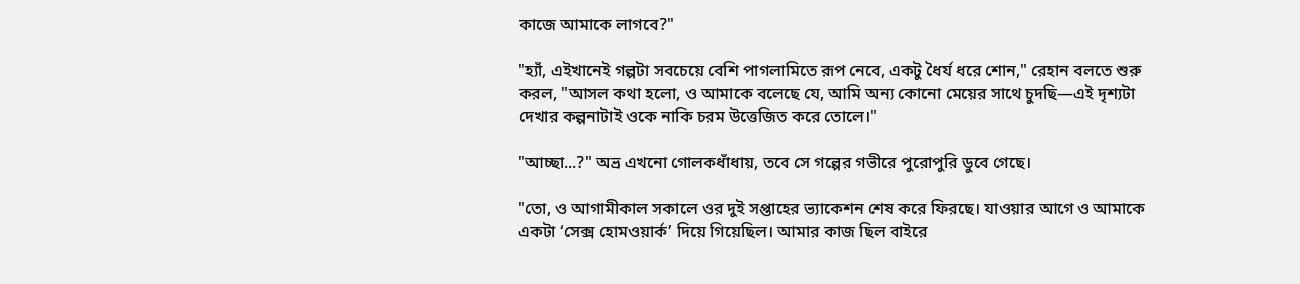কাজে আমাকে লাগবে?"

"হ্যাঁ, এইখানেই গল্পটা সবচেয়ে বেশি পাগলামিতে রূপ নেবে, একটু ধৈর্য ধরে শোন," রেহান বলতে শুরু করল, "আসল কথা হলো, ও আমাকে বলেছে যে, আমি অন্য কোনো মেয়ের সাথে চুদছি—এই দৃশ্যটা দেখার কল্পনাটাই ওকে নাকি চরম উত্তেজিত করে তোলে।"

"আচ্ছা...?" অভ্র এখনো গোলকধাঁধায়, তবে সে গল্পের গভীরে পুরোপুরি ডুবে গেছে।

"তো, ও আগামীকাল সকালে ওর দুই সপ্তাহের ভ্যাকেশন শেষ করে ফিরছে। যাওয়ার আগে ও আমাকে একটা ‘সেক্স হোমওয়ার্ক’ দিয়ে গিয়েছিল। আমার কাজ ছিল বাইরে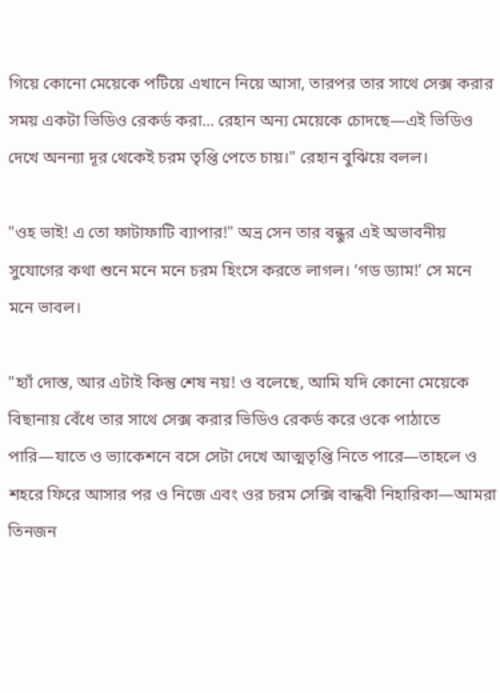গিয়ে কোনো মেয়েকে পটিয়ে এখানে নিয়ে আসা, তারপর তার সাথে সেক্স করার সময় একটা ভিডিও রেকর্ড করা... রেহান অন্য মেয়েকে চোদছে—এই ভিডিও দেখে অনন্যা দূর থেকেই চরম তৃপ্তি পেতে চায়।" রেহান বুঝিয়ে বলল।

"ওহ ভাই! এ তো ফাটাফাটি ব্যাপার!" অভ্র সেন তার বন্ধুর এই অভাবনীয় সুযোগের কথা শুনে মনে মনে চরম হিংসে করতে লাগল। ‘গড ড্যাম!’ সে মনে মনে ভাবল।

"হ্যাঁ দোস্ত, আর এটাই কিন্তু শেষ নয়! ও বলেছে, আমি যদি কোনো মেয়েকে বিছানায় বেঁধে তার সাথে সেক্স করার ভিডিও রেকর্ড করে ওকে পাঠাতে পারি—যাতে ও ভ্যাকেশনে বসে সেটা দেখে আত্মতৃপ্তি নিতে পারে—তাহলে ও শহরে ফিরে আসার পর ও নিজে এবং ওর চরম সেক্সি বান্ধবী নিহারিকা—আমরা তিনজন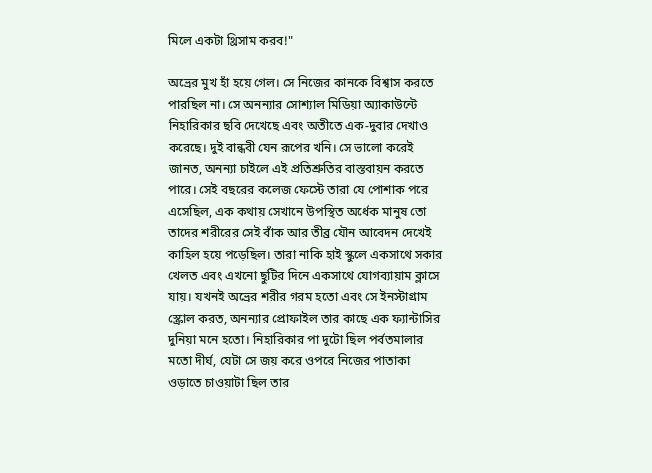মিলে একটা থ্রিসাম করব!"

অভ্রের মুখ হাঁ হয়ে গেল। সে নিজের কানকে বিশ্বাস করতে পারছিল না। সে অনন্যার সোশ্যাল মিডিয়া অ্যাকাউন্টে নিহারিকার ছবি দেখেছে এবং অতীতে এক-দুবার দেখাও করেছে। দুই বান্ধবী যেন রূপের খনি। সে ভালো করেই জানত, অনন্যা চাইলে এই প্রতিশ্রুতির বাস্তবায়ন করতে পারে। সেই বছরের কলেজ ফেস্টে তারা যে পোশাক পরে এসেছিল, এক কথায় সেখানে উপস্থিত অর্ধেক মানুষ তো তাদের শরীরের সেই বাঁক আর তীব্র যৌন আবেদন দেখেই কাহিল হয়ে পড়েছিল। তারা নাকি হাই স্কুলে একসাথে সকার খেলত এবং এখনো ছুটির দিনে একসাথে যোগব্যায়াম ক্লাসে যায়। যখনই অভ্রের শরীর গরম হতো এবং সে ইনস্টাগ্রাম স্ক্রোল করত, অনন্যার প্রোফাইল তার কাছে এক ফ্যান্টাসির দুনিয়া মনে হতো। নিহারিকার পা দুটো ছিল পর্বতমালার মতো দীর্ঘ, যেটা সে জয় করে ওপরে নিজের পাতাকা ওড়াতে চাওয়াটা ছিল তার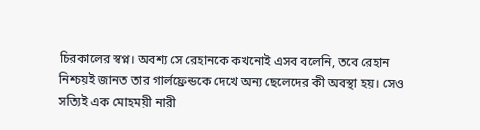চিরকালের স্বপ্ন। অবশ্য সে রেহানকে কখনোই এসব বলেনি, তবে রেহান নিশ্চয়ই জানত তার গার্লফ্রেন্ডকে দেখে অন্য ছেলেদের কী অবস্থা হয়। সেও সত্যিই এক মোহময়ী নারী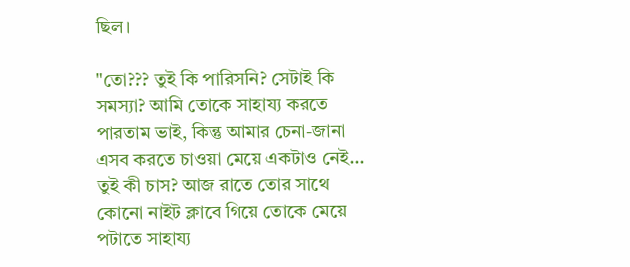ছিল।

"তো??? তুই কি পারিসনি? সেটাই কি সমস্যা? আমি তোকে সাহায্য করতে পারতাম ভাই, কিন্তু আমার চেনা-জানা এসব করতে চাওয়া মেয়ে একটাও নেই... তুই কী চাস? আজ রাতে তোর সাথে কোনো নাইট ক্লাবে গিয়ে তোকে মেয়ে পটাতে সাহায্য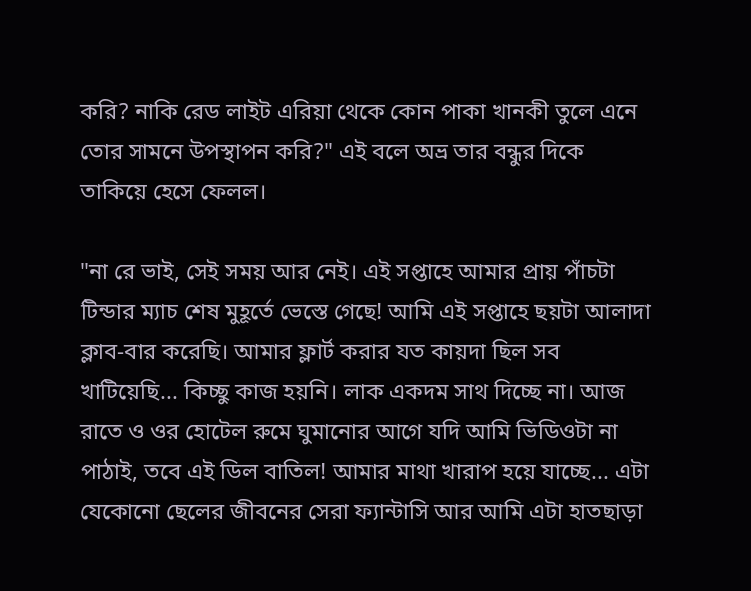করি? নাকি রেড লাইট এরিয়া থেকে কোন পাকা খানকী তুলে এনে তোর সামনে উপস্থাপন করি?" এই বলে অভ্র তার বন্ধুর দিকে তাকিয়ে হেসে ফেলল।

"না রে ভাই, সেই সময় আর নেই। এই সপ্তাহে আমার প্রায় পাঁচটা টিন্ডার ম্যাচ শেষ মুহূর্তে ভেস্তে গেছে! আমি এই সপ্তাহে ছয়টা আলাদা ক্লাব-বার করেছি। আমার ফ্লার্ট করার যত কায়দা ছিল সব খাটিয়েছি... কিচ্ছু কাজ হয়নি। লাক একদম সাথ দিচ্ছে না। আজ রাতে ও ওর হোটেল রুমে ঘুমানোর আগে যদি আমি ভিডিওটা না পাঠাই, তবে এই ডিল বাতিল! আমার মাথা খারাপ হয়ে যাচ্ছে... এটা যেকোনো ছেলের জীবনের সেরা ফ্যান্টাসি আর আমি এটা হাতছাড়া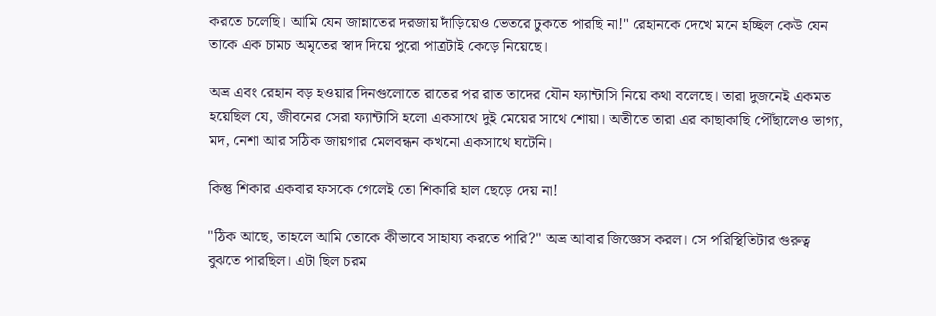করতে চলেছি। আমি যেন জান্নাতের দরজায় দাঁড়িয়েও ভেতরে ঢুকতে পারছি না!" রেহানকে দেখে মনে হচ্ছিল কেউ যেন তাকে এক চামচ অমৃতের স্বাদ দিয়ে পুরো পাত্রটাই কেড়ে নিয়েছে।

অভ্র এবং রেহান বড় হওয়ার দিনগুলোতে রাতের পর রাত তাদের যৌন ফ্যান্টাসি নিয়ে কথা বলেছে। তারা দুজনেই একমত হয়েছিল যে, জীবনের সেরা ফ্যান্টাসি হলো একসাথে দুই মেয়ের সাথে শোয়া। অতীতে তারা এর কাছাকাছি পৌঁছালেও ভাগ্য, মদ, নেশা আর সঠিক জায়গার মেলবন্ধন কখনো একসাথে ঘটেনি।

কিন্তু শিকার একবার ফসকে গেলেই তো শিকারি হাল ছেড়ে দেয় না!

"ঠিক আছে, তাহলে আমি তোকে কীভাবে সাহায্য করতে পারি?" অভ্র আবার জিজ্ঞেস করল। সে পরিস্থিতিটার গুরুত্ব বুঝতে পারছিল। এটা ছিল চরম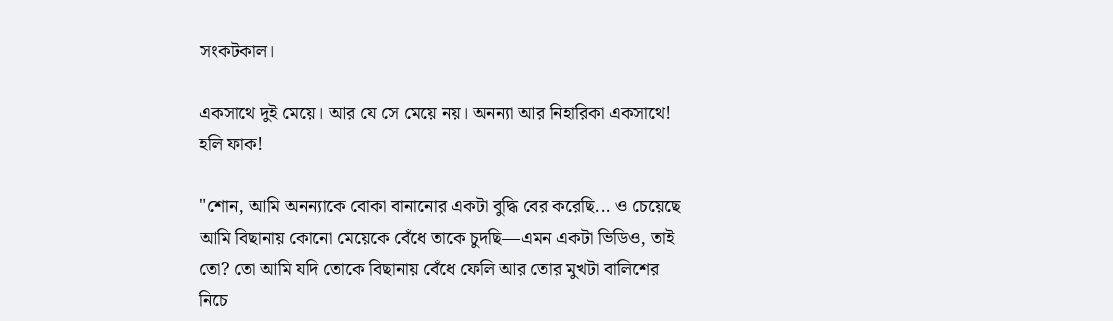সংকটকাল।

একসাথে দুই মেয়ে। আর যে সে মেয়ে নয়। অনন্যা আর নিহারিকা একসাথে! হলি ফাক!

"শোন, আমি অনন্যাকে বোকা বানানোর একটা বুদ্ধি বের করেছি... ও চেয়েছে আমি বিছানায় কোনো মেয়েকে বেঁধে তাকে চুদছি—এমন একটা ভিডিও, তাই তো? তো আমি যদি তোকে বিছানায় বেঁধে ফেলি আর তোর মুখটা বালিশের নিচে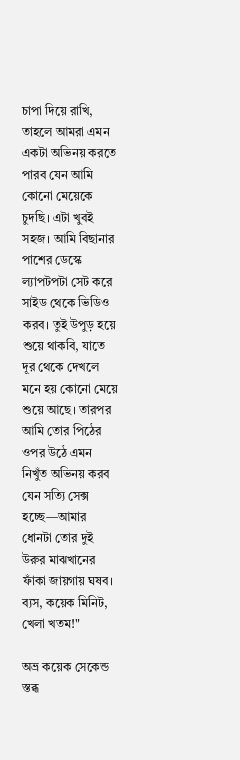চাপা দিয়ে রাখি, তাহলে আমরা এমন একটা অভিনয় করতে পারব যেন আমি কোনো মেয়েকে চুদছি। এটা খুবই সহজ। আমি বিছানার পাশের ডেস্কে ল্যাপটপটা সেট করে সাইড থেকে ভিডিও করব। তুই উপুড় হয়ে শুয়ে থাকবি, যাতে দূর থেকে দেখলে মনে হয় কোনো মেয়ে শুয়ে আছে। তারপর আমি তোর পিঠের ওপর উঠে এমন নিখুঁত অভিনয় করব যেন সত্যি সেক্স হচ্ছে—আমার ধোনটা তোর দুই উরুর মাঝখানের ফাঁকা জায়গায় ঘষব। ব্যস, কয়েক মিনিট, খেলা খতম!"

অভ্র কয়েক সেকেন্ড স্তব্ধ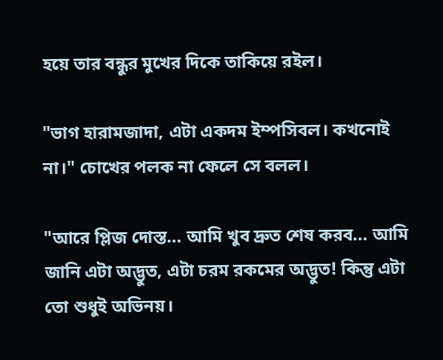হয়ে তার বন্ধুর মুখের দিকে তাকিয়ে রইল।

"ভাগ হারামজাদা, এটা একদম ইম্পসিবল। কখনোই না।" চোখের পলক না ফেলে সে বলল।

"আরে প্লিজ দোস্ত... আমি খুব দ্রুত শেষ করব... আমি জানি এটা অদ্ভুত, এটা চরম রকমের অদ্ভুত! কিন্তু এটা তো শুধুই অভিনয়।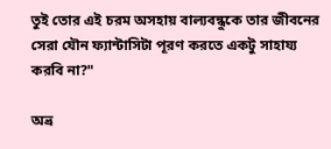তুই তোর এই চরম অসহায় বাল্যবন্ধুকে তার জীবনের সেরা যৌন ফ্যান্টাসিটা পূরণ করতে একটু সাহায্য করবি না?"

অভ্র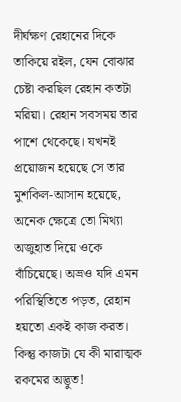দীর্ঘক্ষণ রেহানের দিকে তাকিয়ে রইল, যেন বোঝার চেষ্টা করছিল রেহান কতটা মরিয়া। রেহান সবসময় তার পাশে থেকেছে। যখনই প্রয়োজন হয়েছে সে তার মুশকিল-আসান হয়েছে, অনেক ক্ষেত্রে তো মিথ্যা অজুহাত দিয়ে ওকে বাঁচিয়েছে। অভ্রও যদি এমন পরিস্থিতিতে পড়ত, রেহান হয়তো একই কাজ করত। কিন্তু কাজটা যে কী মারাত্মক রকমের অদ্ভুত!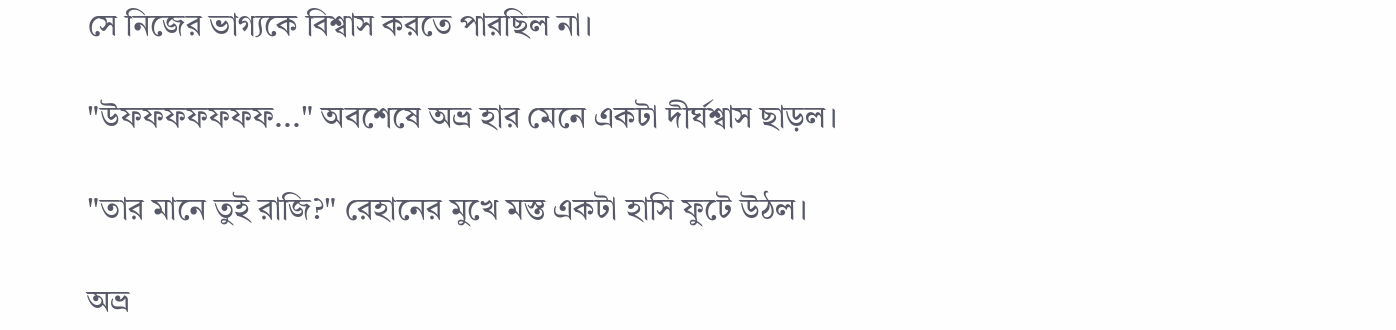সে নিজের ভাগ্যকে বিশ্বাস করতে পারছিল না।

"উফফফফফফফ..." অবশেষে অভ্র হার মেনে একটা দীর্ঘশ্বাস ছাড়ল।

"তার মানে তুই রাজি?" রেহানের মুখে মস্ত একটা হাসি ফুটে উঠল।

অভ্র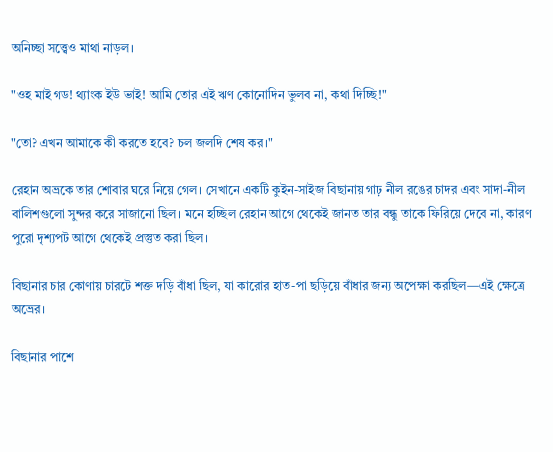অনিচ্ছা সত্ত্বেও মাথা নাড়ল।

"ওহ মাই গড! থ্যাংক ইউ ভাই! আমি তোর এই ঋণ কোনোদিন ভুলব না, কথা দিচ্ছি!"

"তো? এখন আমাকে কী করতে হবে? চল জলদি শেষ কর।"

রেহান অভ্রকে তার শোবার ঘরে নিয়ে গেল। সেখানে একটি কুইন-সাইজ বিছানায় গাঢ় নীল রঙের চাদর এবং সাদা-নীল বালিশগুলো সুন্দর করে সাজানো ছিল। মনে হচ্ছিল রেহান আগে থেকেই জানত তার বন্ধু তাকে ফিরিয়ে দেবে না, কারণ পুরো দৃশ্যপট আগে থেকেই প্রস্তুত করা ছিল।

বিছানার চার কোণায় চারটে শক্ত দড়ি বাঁধা ছিল, যা কারোর হাত-পা ছড়িয়ে বাঁধার জন্য অপেক্ষা করছিল—এই ক্ষেত্রে অভ্রের।

বিছানার পাশে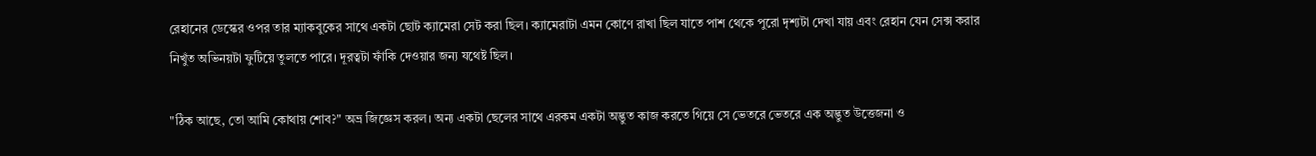রেহানের ডেস্কের ওপর তার ম্যাকবুকের সাথে একটা ছোট ক্যামেরা সেট করা ছিল। ক্যামেরাটা এমন কোণে রাখা ছিল যাতে পাশ থেকে পুরো দৃশ্যটা দেখা যায় এবং রেহান যেন সেক্স করার নিখুঁত অভিনয়টা ফুটিয়ে তুলতে পারে। দূরত্বটা ফাঁকি দেওয়ার জন্য যথেষ্ট ছিল।

"ঠিক আছে, তো আমি কোথায় শোব?" অভ্র জিজ্ঞেস করল। অন্য একটা ছেলের সাথে এরকম একটা অদ্ভুত কাজ করতে গিয়ে সে ভেতরে ভেতরে এক অদ্ভুত উত্তেজনা ও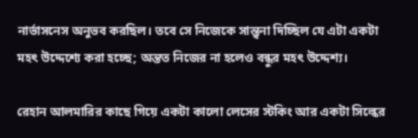নার্ভাসনেস অনুভব করছিল। তবে সে নিজেকে সান্ত্বনা দিচ্ছিল যে এটা একটা মহৎ উদ্দেশ্যে করা হচ্ছে; অন্তত নিজের না হলেও বন্ধুর মহৎ উদ্দেশ্য।

রেহান আলমারির কাছে গিয়ে একটা কালো লেসের স্টকিং আর একটা সিল্কের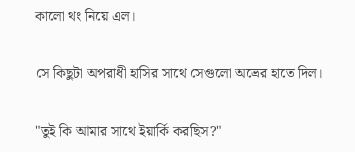কালো থং নিয়ে এল।

সে কিছুটা অপরাধী হাসির সাথে সেগুলো অভ্রের হাতে দিল।

"তুই কি আমার সাথে ইয়ার্কি করছিস?"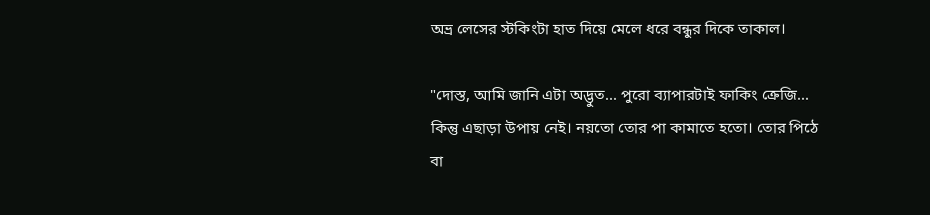অভ্র লেসের স্টকিংটা হাত দিয়ে মেলে ধরে বন্ধুর দিকে তাকাল।

"দোস্ত, আমি জানি এটা অদ্ভুত... পুরো ব্যাপারটাই ফাকিং ক্রেজি... কিন্তু এছাড়া উপায় নেই। নয়তো তোর পা কামাতে হতো। তোর পিঠে বা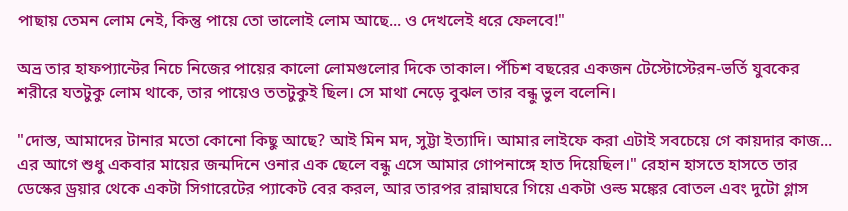পাছায় তেমন লোম নেই, কিন্তু পায়ে তো ভালোই লোম আছে... ও দেখলেই ধরে ফেলবে!"

অভ্র তার হাফপ্যান্টের নিচে নিজের পায়ের কালো লোমগুলোর দিকে তাকাল। পঁচিশ বছরের একজন টেস্টোস্টেরন-ভর্তি যুবকের শরীরে যতটুকু লোম থাকে, তার পায়েও ততটুকুই ছিল। সে মাথা নেড়ে বুঝল তার বন্ধু ভুল বলেনি।

"দোস্ত, আমাদের টানার মতো কোনো কিছু আছে? আই মিন মদ, সুট্টা ইত্যাদি। আমার লাইফে করা এটাই সবচেয়ে গে কায়দার কাজ... এর আগে শুধু একবার মায়ের জন্মদিনে ওনার এক ছেলে বন্ধু এসে আমার গোপনাঙ্গে হাত দিয়েছিল।" রেহান হাসতে হাসতে তার ডেস্কের ড্রয়ার থেকে একটা সিগারেটের প্যাকেট বের করল, আর তারপর রান্নাঘরে গিয়ে একটা ওল্ড মঙ্কের বোতল এবং দুটো গ্লাস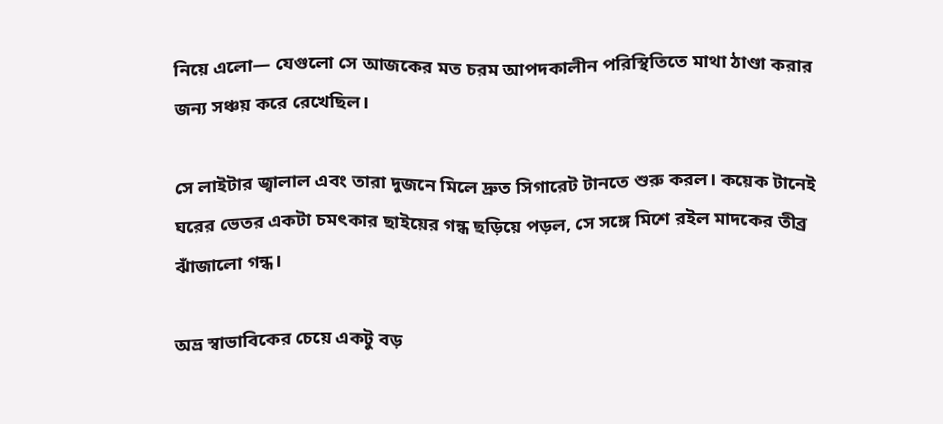নিয়ে এলো— যেগুলো সে আজকের মত চরম আপদকালীন পরিস্থিতিতে মাথা ঠাণ্ডা করার জন্য সঞ্চয় করে রেখেছিল।

সে লাইটার জ্বালাল এবং তারা দুজনে মিলে দ্রুত সিগারেট টানতে শুরু করল। কয়েক টানেই ঘরের ভেতর একটা চমৎকার ছাইয়ের গন্ধ ছড়িয়ে পড়ল, সে সঙ্গে মিশে রইল মাদকের তীব্র ঝাঁজালো গন্ধ।

অভ্র স্বাভাবিকের চেয়ে একটু বড়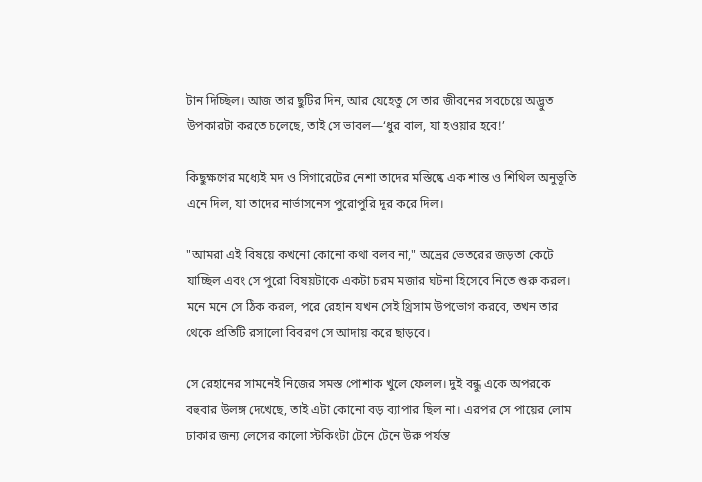টান দিচ্ছিল। আজ তার ছুটির দিন, আর যেহেতু সে তার জীবনের সবচেয়ে অদ্ভুত উপকারটা করতে চলেছে, তাই সে ভাবল—‘ধুর বাল, যা হওয়ার হবে!’

কিছুক্ষণের মধ্যেই মদ ও সিগারেটের নেশা তাদের মস্তিষ্কে এক শান্ত ও শিথিল অনুভূতি এনে দিল, যা তাদের নার্ভাসনেস পুরোপুরি দূর করে দিল।

"আমরা এই বিষয়ে কখনো কোনো কথা বলব না," অভ্রের ভেতরের জড়তা কেটে যাচ্ছিল এবং সে পুরো বিষয়টাকে একটা চরম মজার ঘটনা হিসেবে নিতে শুরু করল। মনে মনে সে ঠিক করল, পরে রেহান যখন সেই থ্রিসাম উপভোগ করবে, তখন তার থেকে প্রতিটি রসালো বিবরণ সে আদায় করে ছাড়বে।

সে রেহানের সামনেই নিজের সমস্ত পোশাক খুলে ফেলল। দুই বন্ধু একে অপরকে বহুবার উলঙ্গ দেখেছে, তাই এটা কোনো বড় ব্যাপার ছিল না। এরপর সে পায়ের লোম ঢাকার জন্য লেসের কালো স্টকিংটা টেনে টেনে উরু পর্যন্ত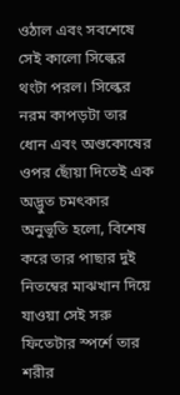ওঠাল এবং সবশেষে সেই কালো সিল্কের থংটা পরল। সিল্কের নরম কাপড়টা তার ধোন এবং অণ্ডকোষের ওপর ছোঁয়া দিতেই এক অদ্ভুত চমৎকার অনুভূতি হলো, বিশেষ করে তার পাছার দুই নিতম্বের মাঝখান দিয়ে যাওয়া সেই সরু ফিতেটার স্পর্শে তার শরীর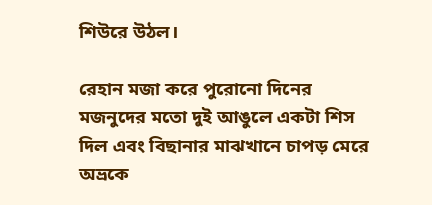শিউরে উঠল।

রেহান মজা করে পুরোনো দিনের মজনুদের মতো দুই আঙুলে একটা শিস দিল এবং বিছানার মাঝখানে চাপড় মেরে অভ্রকে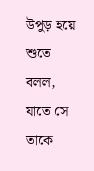উপুড় হয়ে শুতে বলল, যাতে সে তাকে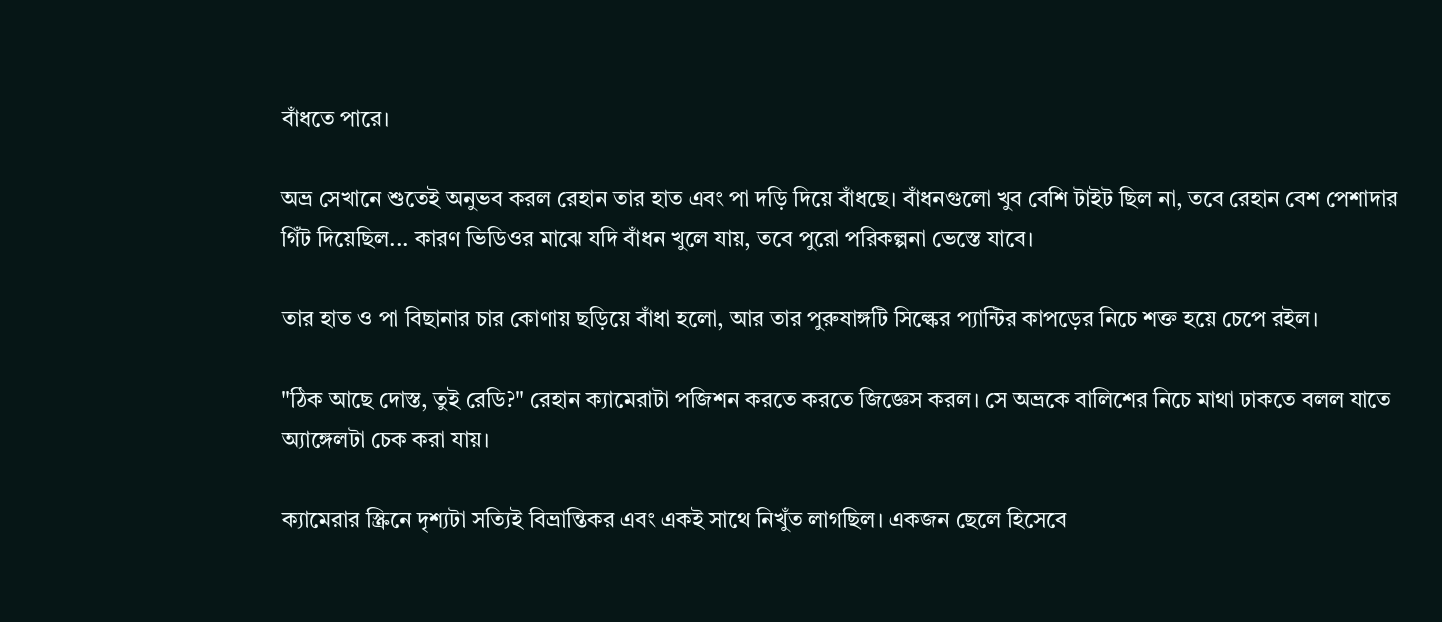বাঁধতে পারে।

অভ্র সেখানে শুতেই অনুভব করল রেহান তার হাত এবং পা দড়ি দিয়ে বাঁধছে। বাঁধনগুলো খুব বেশি টাইট ছিল না, তবে রেহান বেশ পেশাদার গিঁট দিয়েছিল... কারণ ভিডিওর মাঝে যদি বাঁধন খুলে যায়, তবে পুরো পরিকল্পনা ভেস্তে যাবে।

তার হাত ও পা বিছানার চার কোণায় ছড়িয়ে বাঁধা হলো, আর তার পুরুষাঙ্গটি সিল্কের প্যান্টির কাপড়ের নিচে শক্ত হয়ে চেপে রইল।

"ঠিক আছে দোস্ত, তুই রেডি?" রেহান ক্যামেরাটা পজিশন করতে করতে জিজ্ঞেস করল। সে অভ্রকে বালিশের নিচে মাথা ঢাকতে বলল যাতে অ্যাঙ্গেলটা চেক করা যায়।

ক্যামেরার স্ক্রিনে দৃশ্যটা সত্যিই বিভ্রান্তিকর এবং একই সাথে নিখুঁত লাগছিল। একজন ছেলে হিসেবে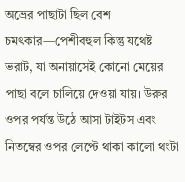অভ্রের পাছাটা ছিল বেশ চমৎকার—পেশীবহুল কিন্তু যথেষ্ট ভরাট, যা অনায়াসেই কোনো মেয়ের পাছা বলে চালিয়ে দেওয়া যায়। উরুর ওপর পর্যন্ত উঠে আসা টাইটস এবং নিতম্বের ওপর লেপ্টে থাকা কালো থংটা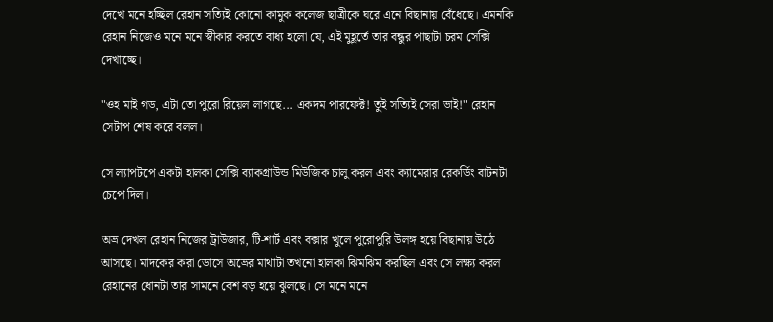দেখে মনে হচ্ছিল রেহান সত্যিই কোনো কামুক কলেজ ছাত্রীকে ঘরে এনে বিছানায় বেঁধেছে। এমনকি রেহান নিজেও মনে মনে স্বীকার করতে বাধ্য হলো যে, এই মুহূর্তে তার বন্ধুর পাছাটা চরম সেক্সি দেখাচ্ছে।

"ওহ মাই গড, এটা তো পুরো রিয়েল লাগছে... একদম পারফেক্ট! তুই সত্যিই সেরা ভাই!" রেহান সেটাপ শেষ করে বলল।

সে ল্যাপটপে একটা হালকা সেক্সি ব্যাকগ্রাউন্ড মিউজিক চালু করল এবং ক্যামেরার রেকর্ডিং বাটনটা চেপে দিল।

অভ্র দেখল রেহান নিজের ট্রাউজার, টি-শার্ট এবং বক্সার খুলে পুরোপুরি উলঙ্গ হয়ে বিছানায় উঠে আসছে। মাদকের করা ডোসে অভ্রের মাথাটা তখনো হালকা ঝিমঝিম করছিল এবং সে লক্ষ্য করল রেহানের ধোনটা তার সামনে বেশ বড় হয়ে ঝুলছে। সে মনে মনে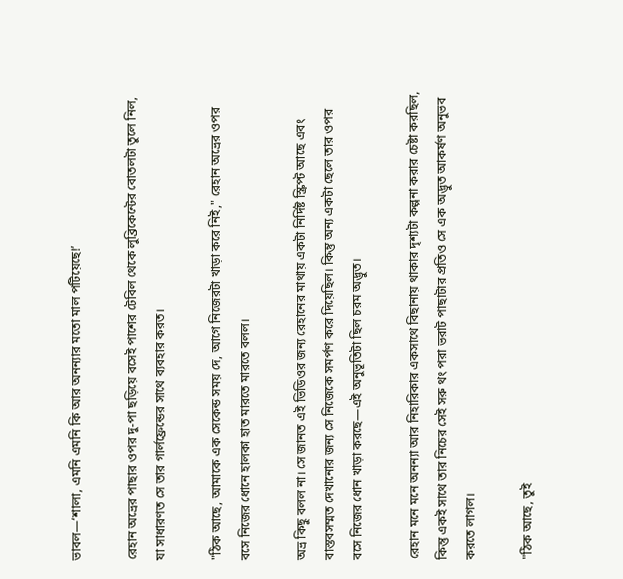ভাবল—‘শালা, এমনি এমনি কি আর অনন্যার মতো মাল পটিয়েছে!’

রেহান অভ্রের পাছার ওপর দু-পা ছড়িয়ে বসেই পাশের টেবিল থেকে লুব্রিকেন্টের বোতলটা তুলে নিল, যা সাধারণত সে তার গার্লফ্রেন্ডের সাথে ব্যবহার করত।

"ঠিক আছে, আমাকে এক সেকেন্ড সময় দে, আগে নিজেরটা খাড়া করে নিই," রেহান অভ্রের ওপর বসে নিজের ধোনে হালকা হাত মারতে মারতে বলল।

অভ্র কিছু বলল না। সে জানত এই ভিডিওর জন্য রেহানের মাথায় একটা নির্দিষ্ট স্ক্রিপ্ট আছে এবং বাস্তবসম্মত দেখানোর জন্য সে নিজেকে সমর্পণ করে দিয়েছিল। কিন্তু অন্য একটা ছেলে তার ওপর বসে নিজের ধোন খাড়া করছে—এই অনুভূতিটা ছিল চরম অদ্ভুত।

রেহান মনে মনে অনন্যা আর নিহারিকার একসাথে বিছানায় থাকার দৃশ্যটা কল্পনা করার চেষ্টা করছিল, কিন্তু একই সাথে তার নিচের সেই সরু থং পরা ভরাট পাছাটার প্রতিও সে এক অদ্ভুত আকর্ষণ অনুভব করতে লাগল।

"ঠিক আছে, তুই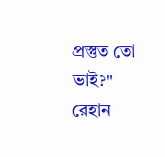প্রস্তুত তো ভাই?" রেহান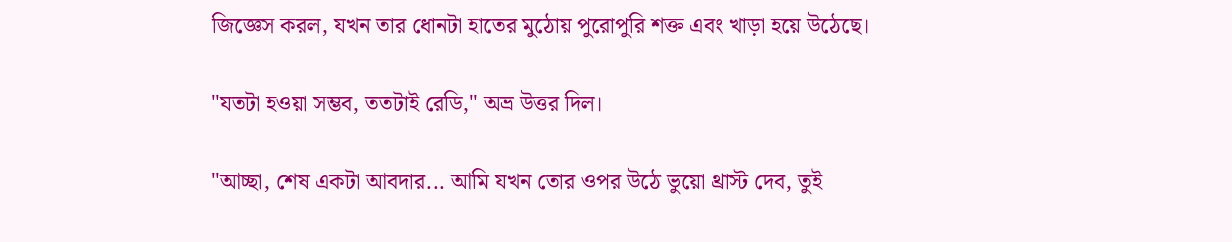জিজ্ঞেস করল, যখন তার ধোনটা হাতের মুঠোয় পুরোপুরি শক্ত এবং খাড়া হয়ে উঠেছে।

"যতটা হওয়া সম্ভব, ততটাই রেডি," অভ্র উত্তর দিল।

"আচ্ছা, শেষ একটা আবদার... আমি যখন তোর ওপর উঠে ভুয়ো থ্রাস্ট দেব, তুই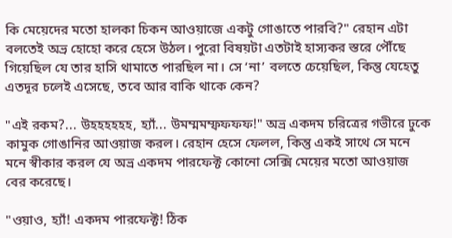কি মেয়েদের মতো হালকা চিকন আওয়াজে একটু গোঙাতে পারবি?" রেহান এটা বলতেই অভ্র হোহো করে হেসে উঠল। পুরো বিষয়টা এতটাই হাস্যকর স্তরে পৌঁছে গিয়েছিল যে তার হাসি থামাতে পারছিল না। সে ‘না’ বলতে চেয়েছিল, কিন্তু যেহেতু এতদূর চলেই এসেছে, তবে আর বাকি থাকে কেন?

"এই রকম?... উহহহহহহ, হ্যাঁ... উমম্মমম্ফফফফ!" অভ্র একদম চরিত্রের গভীরে ঢুকে কামুক গোঙানির আওয়াজ করল। রেহান হেসে ফেলল, কিন্তু একই সাথে সে মনে মনে স্বীকার করল যে অভ্র একদম পারফেক্ট কোনো সেক্সি মেয়ের মতো আওয়াজ বের করেছে।

"ওয়াও, হ্যাঁ! একদম পারফেক্ট! ঠিক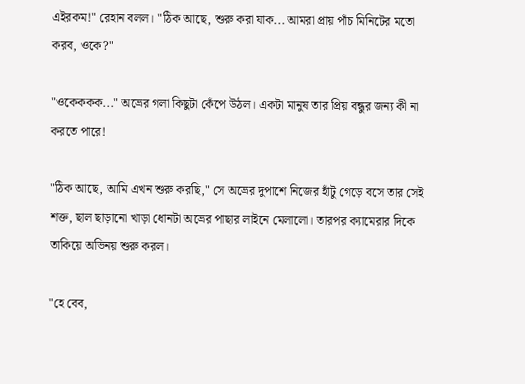এইরকম!" রেহান বলল। "ঠিক আছে, শুরু করা যাক... আমরা প্রায় পাঁচ মিনিটের মতো করব, ওকে?"

"ওকেককক..." অভ্রের গলা কিছুটা কেঁপে উঠল। একটা মানুষ তার প্রিয় বন্ধুর জন্য কী না করতে পারে!

"ঠিক আছে, আমি এখন শুরু করছি," সে অভ্রের দুপাশে নিজের হাঁটু গেড়ে বসে তার সেই শক্ত, ছাল ছাড়ানো খাড়া ধোনটা অভ্রের পাছার লাইনে মেলালো। তারপর ক্যামেরার দিকে তাকিয়ে অভিনয় শুরু করল।

"হে বেব,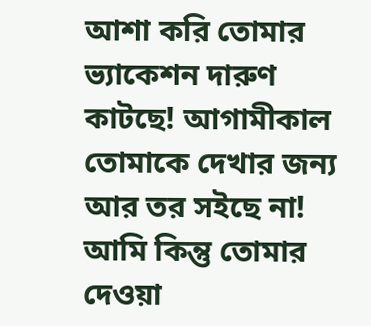আশা করি তোমার ভ্যাকেশন দারুণ কাটছে! আগামীকাল তোমাকে দেখার জন্য আর তর সইছে না! আমি কিন্তু তোমার দেওয়া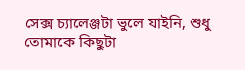সেক্স চ্যালেঞ্জটা ভুলে যাইনি, শুধু তোমাকে কিছুটা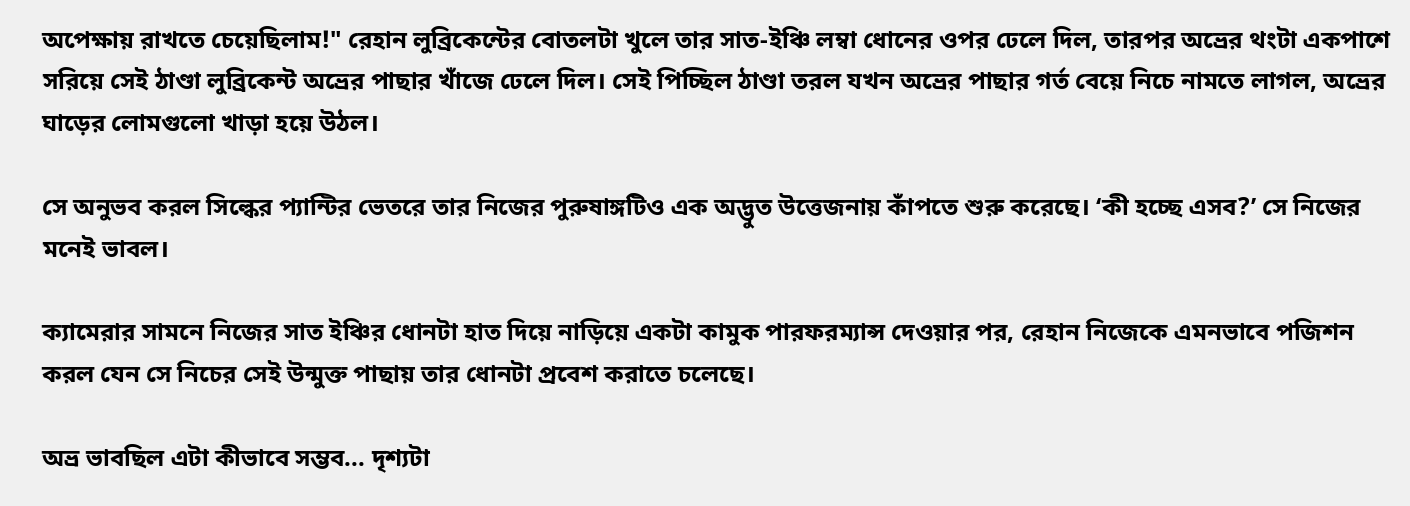অপেক্ষায় রাখতে চেয়েছিলাম!" রেহান লুব্রিকেন্টের বোতলটা খুলে তার সাত-ইঞ্চি লম্বা ধোনের ওপর ঢেলে দিল, তারপর অভ্রের থংটা একপাশে সরিয়ে সেই ঠাণ্ডা লুব্রিকেন্ট অভ্রের পাছার খাঁজে ঢেলে দিল। সেই পিচ্ছিল ঠাণ্ডা তরল যখন অভ্রের পাছার গর্ত বেয়ে নিচে নামতে লাগল, অভ্রের ঘাড়ের লোমগুলো খাড়া হয়ে উঠল।

সে অনুভব করল সিল্কের প্যান্টির ভেতরে তার নিজের পুরুষাঙ্গটিও এক অদ্ভুত উত্তেজনায় কাঁপতে শুরু করেছে। ‘কী হচ্ছে এসব?’ সে নিজের মনেই ভাবল।

ক্যামেরার সামনে নিজের সাত ইঞ্চির ধোনটা হাত দিয়ে নাড়িয়ে একটা কামুক পারফরম্যান্স দেওয়ার পর, রেহান নিজেকে এমনভাবে পজিশন করল যেন সে নিচের সেই উন্মুক্ত পাছায় তার ধোনটা প্রবেশ করাতে চলেছে।

অভ্র ভাবছিল এটা কীভাবে সম্ভব... দৃশ্যটা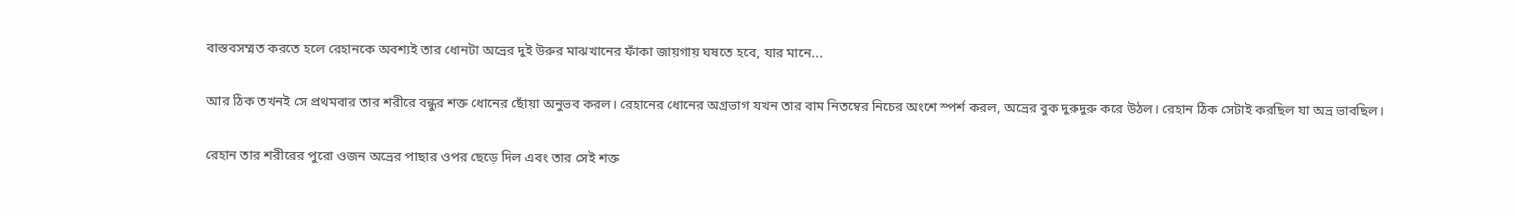বাস্তবসম্মত করতে হলে রেহানকে অবশ্যই তার ধোনটা অভ্রের দুই উরুর মাঝখানের ফাঁকা জায়গায় ঘষতে হবে, যার মানে...

আর ঠিক তখনই সে প্রথমবার তার শরীরে বন্ধুর শক্ত ধোনের ছোঁয়া অনুভব করল। রেহানের ধোনের অগ্রভাগ যখন তার বাম নিতম্বের নিচের অংশে স্পর্শ করল, অভ্রের বুক দুরুদুরু করে উঠল। রেহান ঠিক সেটাই করছিল যা অভ্র ভাবছিল।

রেহান তার শরীরের পুরো ওজন অভ্রের পাছার ওপর ছেড়ে দিল এবং তার সেই শক্ত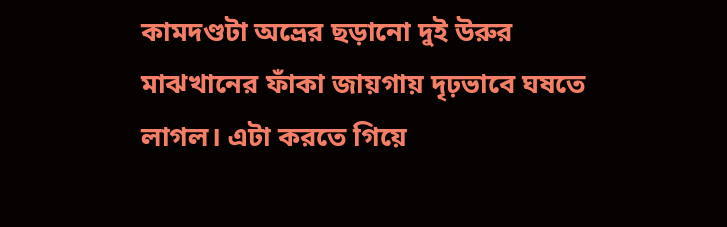কামদণ্ডটা অভ্রের ছড়ানো দুই উরুর মাঝখানের ফাঁকা জায়গায় দৃঢ়ভাবে ঘষতে লাগল। এটা করতে গিয়ে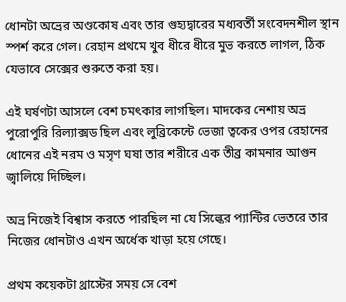ধোনটা অভ্রের অণ্ডকোষ এবং তার গুহ্যদ্বারের মধ্যবর্তী সংবেদনশীল স্থান স্পর্শ করে গেল। রেহান প্রথমে খুব ধীরে ধীরে মুভ করতে লাগল, ঠিক যেভাবে সেক্সের শুরুতে করা হয়।

এই ঘর্ষণটা আসলে বেশ চমৎকার লাগছিল। মাদকের নেশায় অভ্র পুরোপুরি রিল্যাক্সড ছিল এবং লুব্রিকেন্টে ভেজা ত্বকের ওপর রেহানের ধোনের এই নরম ও মসৃণ ঘষা তার শরীরে এক তীব্র কামনার আগুন জ্বালিয়ে দিচ্ছিল।

অভ্র নিজেই বিশ্বাস করতে পারছিল না যে সিল্কের প্যান্টির ভেতরে তার নিজের ধোনটাও এখন অর্ধেক খাড়া হয়ে গেছে।

প্রথম কয়েকটা থ্রাস্টের সময় সে বেশ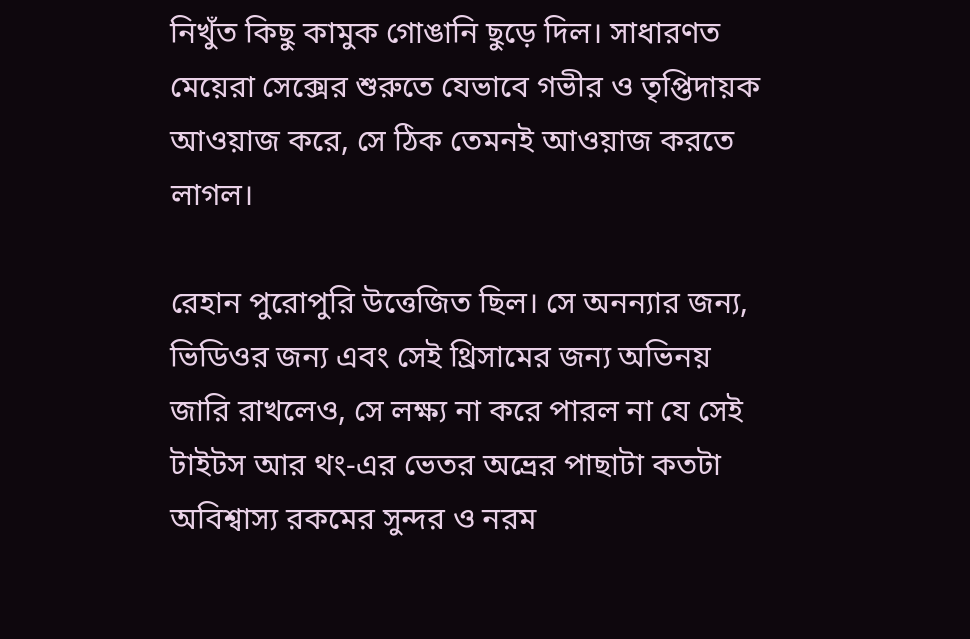নিখুঁত কিছু কামুক গোঙানি ছুড়ে দিল। সাধারণত মেয়েরা সেক্সের শুরুতে যেভাবে গভীর ও তৃপ্তিদায়ক আওয়াজ করে, সে ঠিক তেমনই আওয়াজ করতে লাগল।

রেহান পুরোপুরি উত্তেজিত ছিল। সে অনন্যার জন্য, ভিডিওর জন্য এবং সেই থ্রিসামের জন্য অভিনয় জারি রাখলেও, সে লক্ষ্য না করে পারল না যে সেই টাইটস আর থং-এর ভেতর অভ্রের পাছাটা কতটা অবিশ্বাস্য রকমের সুন্দর ও নরম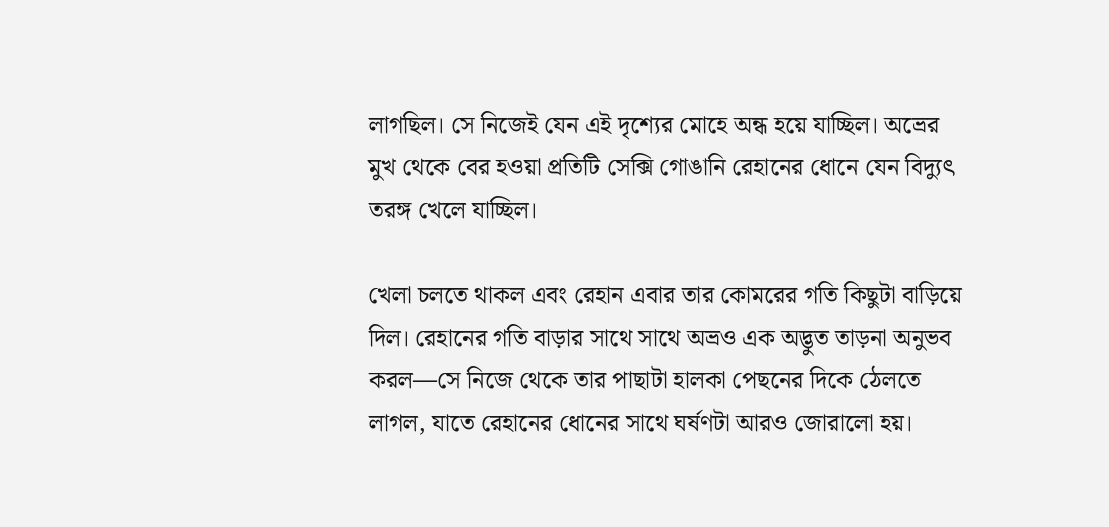লাগছিল। সে নিজেই যেন এই দৃশ্যের মোহে অন্ধ হয়ে যাচ্ছিল। অভ্রের মুখ থেকে বের হওয়া প্রতিটি সেক্সি গোঙানি রেহানের ধোনে যেন বিদ্যুৎ তরঙ্গ খেলে যাচ্ছিল।

খেলা চলতে থাকল এবং রেহান এবার তার কোমরের গতি কিছুটা বাড়িয়ে দিল। রেহানের গতি বাড়ার সাথে সাথে অভ্রও এক অদ্ভুত তাড়না অনুভব করল—সে নিজে থেকে তার পাছাটা হালকা পেছনের দিকে ঠেলতে লাগল, যাতে রেহানের ধোনের সাথে ঘর্ষণটা আরও জোরালো হয়।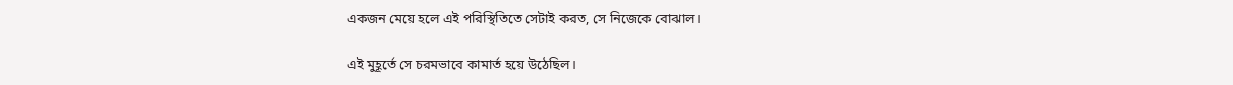একজন মেয়ে হলে এই পরিস্থিতিতে সেটাই করত, সে নিজেকে বোঝাল।

এই মুহূর্তে সে চরমভাবে কামার্ত হয়ে উঠেছিল।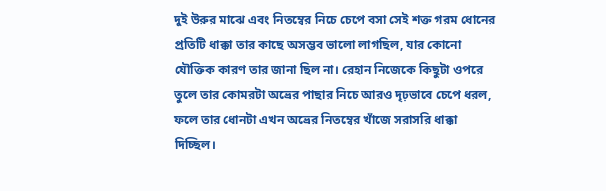দুই উরুর মাঝে এবং নিতম্বের নিচে চেপে বসা সেই শক্ত গরম ধোনের প্রতিটি ধাক্কা তার কাছে অসম্ভব ভালো লাগছিল, যার কোনো যৌক্তিক কারণ তার জানা ছিল না। রেহান নিজেকে কিছুটা ওপরে তুলে তার কোমরটা অভ্রের পাছার নিচে আরও দৃঢ়ভাবে চেপে ধরল, ফলে তার ধোনটা এখন অভ্রের নিতম্বের খাঁজে সরাসরি ধাক্কা দিচ্ছিল।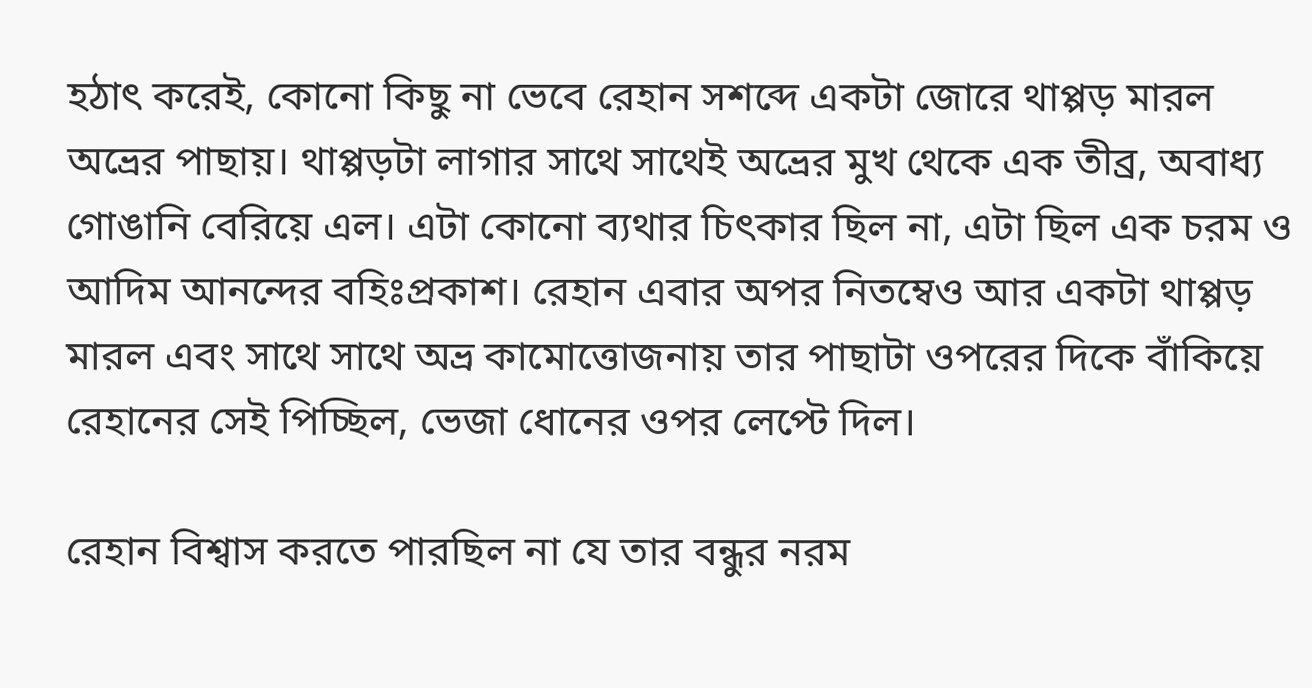হঠাৎ করেই, কোনো কিছু না ভেবে রেহান সশব্দে একটা জোরে থাপ্পড় মারল অভ্রের পাছায়। থাপ্পড়টা লাগার সাথে সাথেই অভ্রের মুখ থেকে এক তীব্র, অবাধ্য গোঙানি বেরিয়ে এল। এটা কোনো ব্যথার চিৎকার ছিল না, এটা ছিল এক চরম ও আদিম আনন্দের বহিঃপ্রকাশ। রেহান এবার অপর নিতম্বেও আর একটা থাপ্পড় মারল এবং সাথে সাথে অভ্র কামোত্তোজনায় তার পাছাটা ওপরের দিকে বাঁকিয়ে রেহানের সেই পিচ্ছিল, ভেজা ধোনের ওপর লেপ্টে দিল।

রেহান বিশ্বাস করতে পারছিল না যে তার বন্ধুর নরম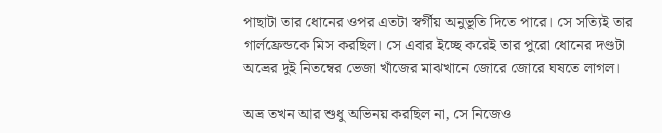পাছাটা তার ধোনের ওপর এতটা স্বর্গীয় অনুভূতি দিতে পারে। সে সত্যিই তার গার্লফ্রেন্ডকে মিস করছিল। সে এবার ইচ্ছে করেই তার পুরো ধোনের দণ্ডটা অভ্রের দুই নিতম্বের ভেজা খাঁজের মাঝখানে জোরে জোরে ঘষতে লাগল।

অভ্র তখন আর শুধু অভিনয় করছিল না, সে নিজেও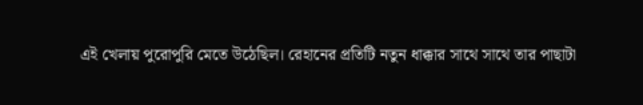এই খেলায় পুরোপুরি মেতে উঠেছিল। রেহানের প্রতিটি নতুন ধাক্কার সাথে সাথে তার পাছাটা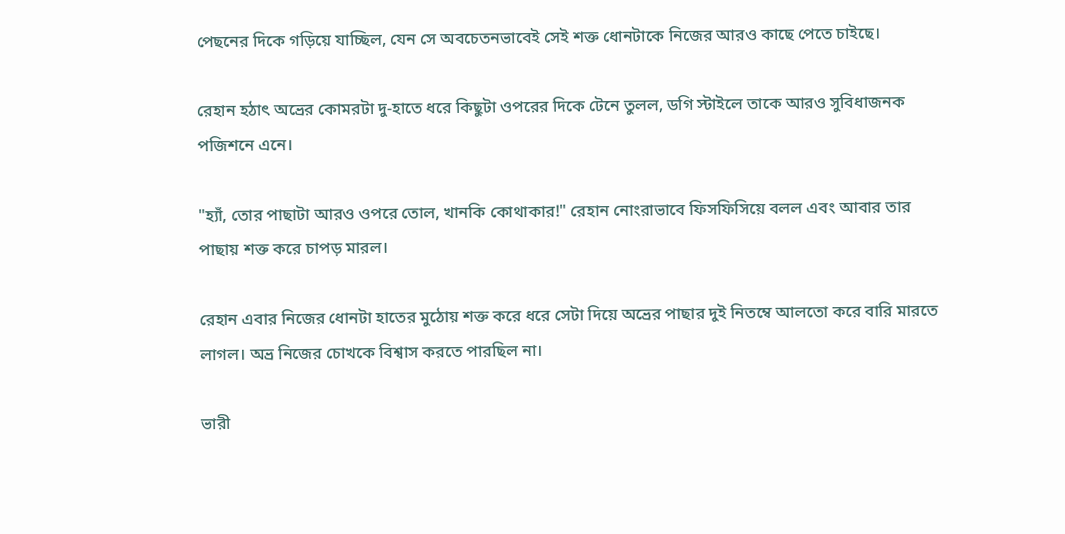পেছনের দিকে গড়িয়ে যাচ্ছিল, যেন সে অবচেতনভাবেই সেই শক্ত ধোনটাকে নিজের আরও কাছে পেতে চাইছে।

রেহান হঠাৎ অভ্রের কোমরটা দু-হাতে ধরে কিছুটা ওপরের দিকে টেনে তুলল, ডগি স্টাইলে তাকে আরও সুবিধাজনক পজিশনে এনে।

"হ্যাঁ, তোর পাছাটা আরও ওপরে তোল, খানকি কোথাকার!" রেহান নোংরাভাবে ফিসফিসিয়ে বলল এবং আবার তার পাছায় শক্ত করে চাপড় মারল।

রেহান এবার নিজের ধোনটা হাতের মুঠোয় শক্ত করে ধরে সেটা দিয়ে অভ্রের পাছার দুই নিতম্বে আলতো করে বারি মারতে লাগল। অভ্র নিজের চোখকে বিশ্বাস করতে পারছিল না।

ভারী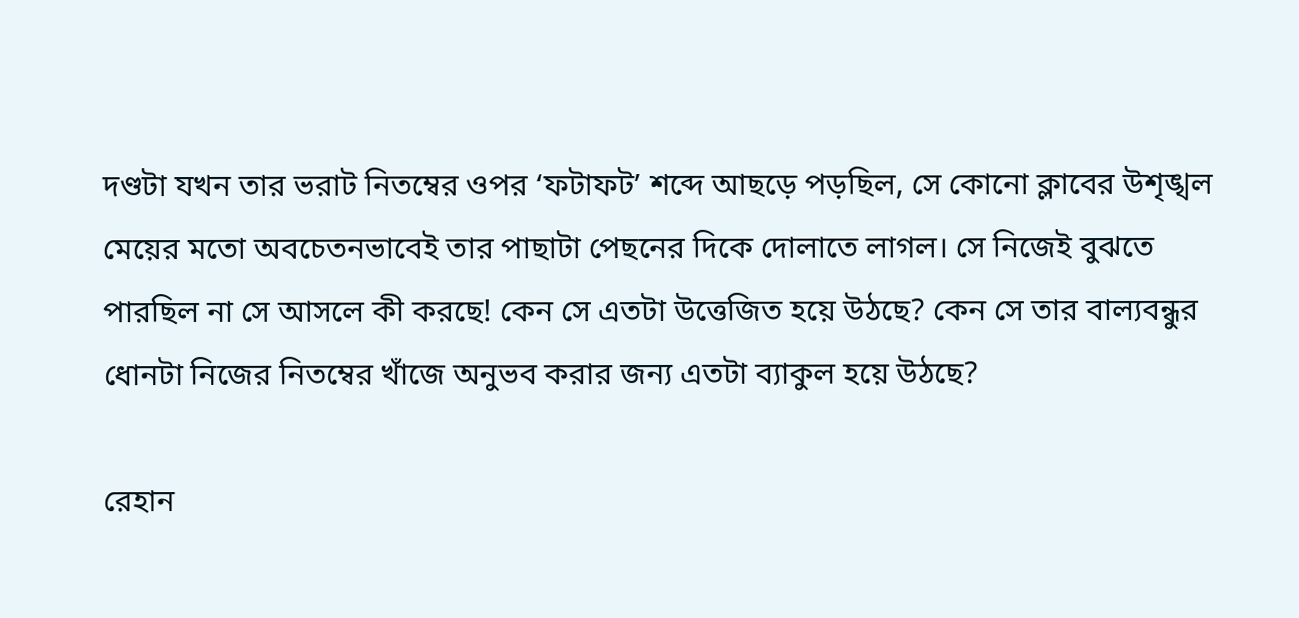দণ্ডটা যখন তার ভরাট নিতম্বের ওপর ‘ফটাফট’ শব্দে আছড়ে পড়ছিল, সে কোনো ক্লাবের উশৃঙ্খল মেয়ের মতো অবচেতনভাবেই তার পাছাটা পেছনের দিকে দোলাতে লাগল। সে নিজেই বুঝতে পারছিল না সে আসলে কী করছে! কেন সে এতটা উত্তেজিত হয়ে উঠছে? কেন সে তার বাল্যবন্ধুর ধোনটা নিজের নিতম্বের খাঁজে অনুভব করার জন্য এতটা ব্যাকুল হয়ে উঠছে?

রেহান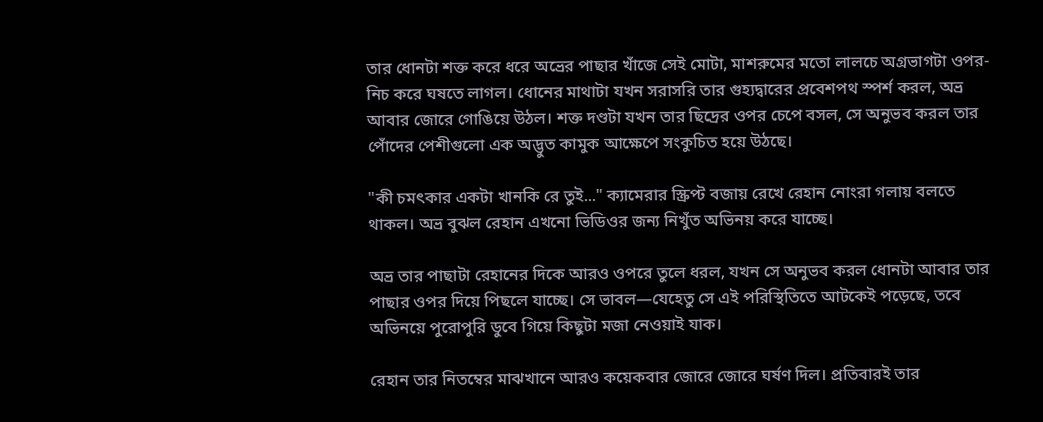তার ধোনটা শক্ত করে ধরে অভ্রের পাছার খাঁজে সেই মোটা, মাশরুমের মতো লালচে অগ্রভাগটা ওপর-নিচ করে ঘষতে লাগল। ধোনের মাথাটা যখন সরাসরি তার গুহ্যদ্বারের প্রবেশপথ স্পর্শ করল, অভ্র আবার জোরে গোঙিয়ে উঠল। শক্ত দণ্ডটা যখন তার ছিদ্রের ওপর চেপে বসল, সে অনুভব করল তার পোঁদের পেশীগুলো এক অদ্ভুত কামুক আক্ষেপে সংকুচিত হয়ে উঠছে।

"কী চমৎকার একটা খানকি রে তুই..." ক্যামেরার স্ক্রিপ্ট বজায় রেখে রেহান নোংরা গলায় বলতে থাকল। অভ্র বুঝল রেহান এখনো ভিডিওর জন্য নিখুঁত অভিনয় করে যাচ্ছে।

অভ্র তার পাছাটা রেহানের দিকে আরও ওপরে তুলে ধরল, যখন সে অনুভব করল ধোনটা আবার তার পাছার ওপর দিয়ে পিছলে যাচ্ছে। সে ভাবল—যেহেতু সে এই পরিস্থিতিতে আটকেই পড়েছে, তবে অভিনয়ে পুরোপুরি ডুবে গিয়ে কিছুটা মজা নেওয়াই যাক।

রেহান তার নিতম্বের মাঝখানে আরও কয়েকবার জোরে জোরে ঘর্ষণ দিল। প্রতিবারই তার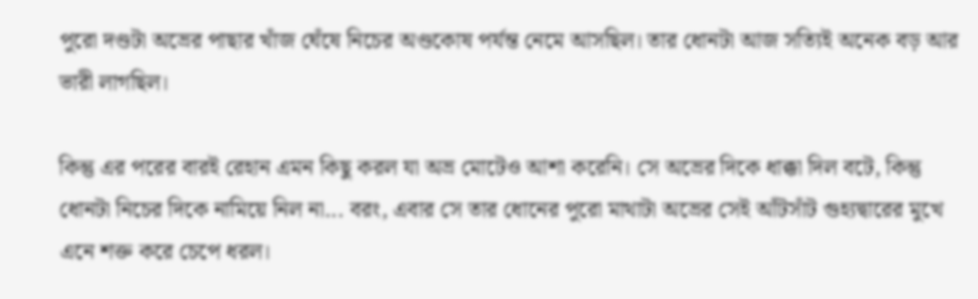পুরো দণ্ডটা অভ্রের পাছার খাঁজ ঘেঁষে নিচের অণ্ডকোষ পর্যন্ত নেমে আসছিল। তার ধোনটা আজ সত্যিই অনেক বড় আর ভারী লাগছিল।

কিন্তু এর পরের বারই রেহান এমন কিছু করল যা অভ্র মোটেও আশা করেনি। সে অভ্রের দিকে ধাক্কা দিল বটে, কিন্তু ধোনটা নিচের দিকে নামিয়ে নিল না... বরং, এবার সে তার ধোনের পুরো মাথাটা অভ্রের সেই আঁটসাঁট গুহ্যদ্বারের মুখে এনে শক্ত করে চেপে ধরল।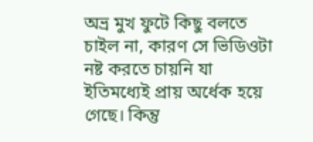অভ্র মুখ ফুটে কিছু বলতে চাইল না, কারণ সে ভিডিওটা নষ্ট করতে চায়নি যা ইতিমধ্যেই প্রায় অর্ধেক হয়ে গেছে। কিন্তু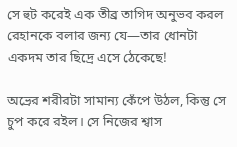সে হুট করেই এক তীব্র তাগিদ অনুভব করল রেহানকে বলার জন্য যে—তার ধোনটা একদম তার ছিদ্রে এসে ঠেকেছে!

অভ্রের শরীরটা সামান্য কেঁপে উঠল, কিন্তু সে চুপ করে রইল। সে নিজের শ্বাস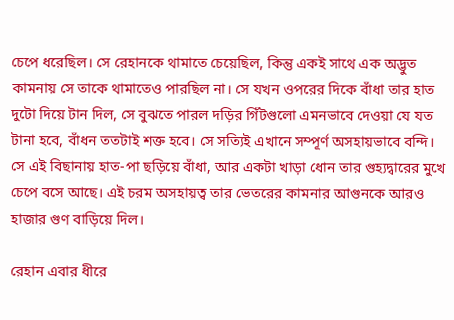চেপে ধরেছিল। সে রেহানকে থামাতে চেয়েছিল, কিন্তু একই সাথে এক অদ্ভুত কামনায় সে তাকে থামাতেও পারছিল না। সে যখন ওপরের দিকে বাঁধা তার হাত দুটো দিয়ে টান দিল, সে বুঝতে পারল দড়ির গিঁটগুলো এমনভাবে দেওয়া যে যত টানা হবে, বাঁধন ততটাই শক্ত হবে। সে সত্যিই এখানে সম্পূর্ণ অসহায়ভাবে বন্দি। সে এই বিছানায় হাত-পা ছড়িয়ে বাঁধা, আর একটা খাড়া ধোন তার গুহ্যদ্বারের মুখে চেপে বসে আছে। এই চরম অসহায়ত্ব তার ভেতরের কামনার আগুনকে আরও হাজার গুণ বাড়িয়ে দিল।

রেহান এবার ধীরে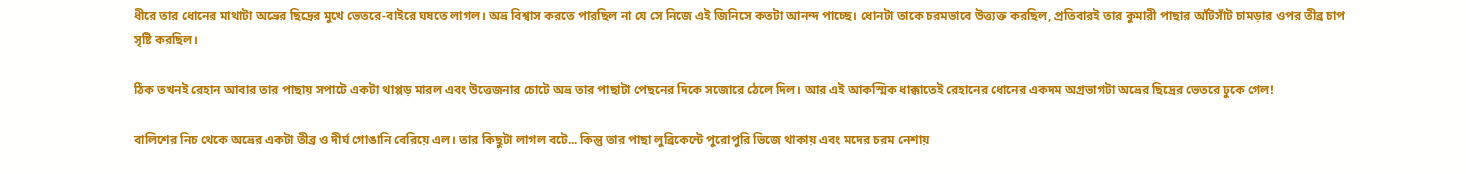ধীরে তার ধোনের মাথাটা অভ্রের ছিদ্রের মুখে ভেতরে-বাইরে ঘষতে লাগল। অভ্র বিশ্বাস করতে পারছিল না যে সে নিজে এই জিনিসে কতটা আনন্দ পাচ্ছে। ধোনটা তাকে চরমভাবে উত্ত্যক্ত করছিল, প্রতিবারই তার কুমারী পাছার আঁটসাঁট চামড়ার ওপর তীব্র চাপ সৃষ্টি করছিল।

ঠিক তখনই রেহান আবার তার পাছায় সপাটে একটা থাপ্পড় মারল এবং উত্তেজনার চোটে অভ্র তার পাছাটা পেছনের দিকে সজোরে ঠেলে দিল। আর এই আকস্মিক ধাক্কাতেই রেহানের ধোনের একদম অগ্রভাগটা অভ্রের ছিদ্রের ভেতরে ঢুকে গেল!

বালিশের নিচ থেকে অভ্রের একটা তীব্র ও দীর্ঘ গোঙানি বেরিয়ে এল। তার কিছুটা লাগল বটে... কিন্তু তার পাছা লুব্রিকেন্টে পুরোপুরি ভিজে থাকায় এবং মদের চরম নেশায়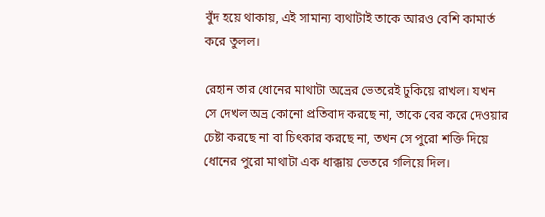বুঁদ হয়ে থাকায়, এই সামান্য ব্যথাটাই তাকে আরও বেশি কামার্ত করে তুলল।

রেহান তার ধোনের মাথাটা অভ্রের ভেতরেই ঢুকিয়ে রাখল। যখন সে দেখল অভ্র কোনো প্রতিবাদ করছে না, তাকে বের করে দেওয়ার চেষ্টা করছে না বা চিৎকার করছে না, তখন সে পুরো শক্তি দিয়ে ধোনের পুরো মাথাটা এক ধাক্কায় ভেতরে গলিয়ে দিল।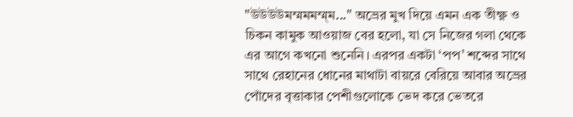"উউউউমম্মমমম্ম্ম..." অভ্রের মুখ দিয়ে এমন এক তীক্ষ্ণ ও চিকন কামুক আওয়াজ বের হলো, যা সে নিজের গলা থেকে এর আগে কখনো শুনেনি। এরপর একটা ‘পপ’ শব্দের সাথে সাথে রেহানের ধোনের মাথাটা বায়রে বেরিয়ে আবার অভ্রের পোঁদের বৃত্তাকার পেশীগুলোকে ভেদ করে ভেতরে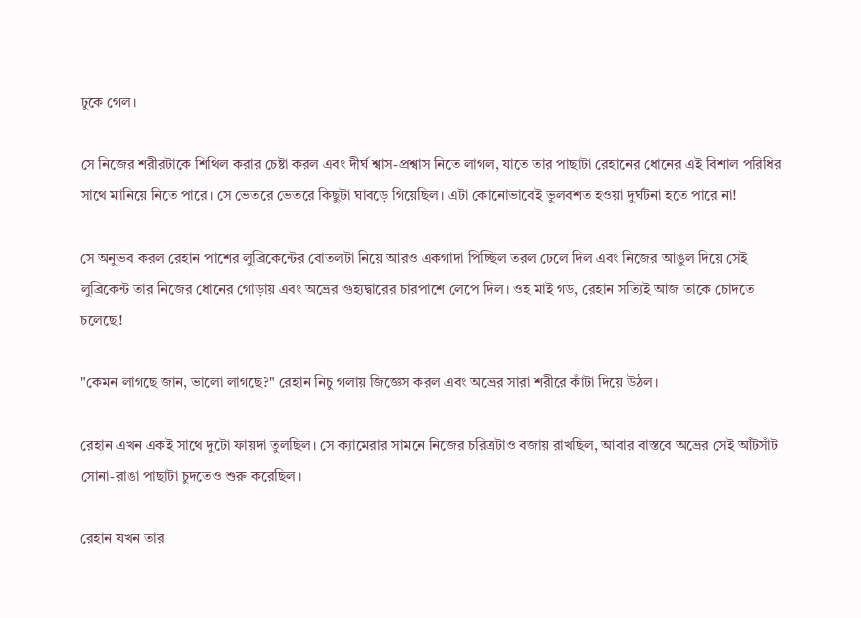ঢুকে গেল।

সে নিজের শরীরটাকে শিথিল করার চেষ্টা করল এবং দীর্ঘ শ্বাস-প্রশ্বাস নিতে লাগল, যাতে তার পাছাটা রেহানের ধোনের এই বিশাল পরিধির সাথে মানিয়ে নিতে পারে। সে ভেতরে ভেতরে কিছুটা ঘাবড়ে গিয়েছিল। এটা কোনোভাবেই ভুলবশত হওয়া দুর্ঘটনা হতে পারে না!

সে অনুভব করল রেহান পাশের লুব্রিকেন্টের বোতলটা নিয়ে আরও একগাদা পিচ্ছিল তরল ঢেলে দিল এবং নিজের আঙুল দিয়ে সেই লুব্রিকেন্ট তার নিজের ধোনের গোড়ায় এবং অভ্রের গুহ্যদ্বারের চারপাশে লেপে দিল। ওহ মাই গড, রেহান সত্যিই আজ তাকে চোদতে চলেছে!

"কেমন লাগছে জান, ভালো লাগছে?" রেহান নিচু গলায় জিজ্ঞেস করল এবং অভ্রের সারা শরীরে কাঁটা দিয়ে উঠল।

রেহান এখন একই সাথে দুটো ফায়দা তুলছিল। সে ক্যামেরার সামনে নিজের চরিত্রটাও বজায় রাখছিল, আবার বাস্তবে অভ্রের সেই আঁটসাঁট সোনা-রাঙা পাছাটা চুদতেও শুরু করেছিল।

রেহান যখন তার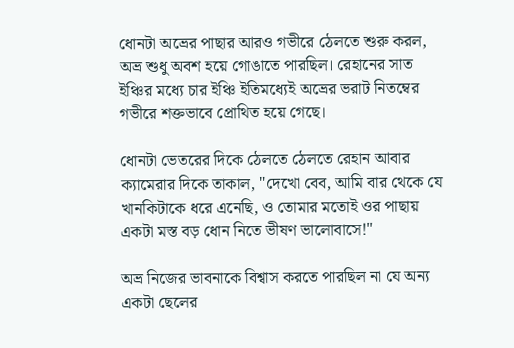ধোনটা অভ্রের পাছার আরও গভীরে ঠেলতে শুরু করল, অভ্র শুধু অবশ হয়ে গোঙাতে পারছিল। রেহানের সাত ইঞ্চির মধ্যে চার ইঞ্চি ইতিমধ্যেই অভ্রের ভরাট নিতম্বের গভীরে শক্তভাবে প্রোথিত হয়ে গেছে।

ধোনটা ভেতরের দিকে ঠেলতে ঠেলতে রেহান আবার ক্যামেরার দিকে তাকাল, "দেখো বেব, আমি বার থেকে যে খানকিটাকে ধরে এনেছি, ও তোমার মতোই ওর পাছায় একটা মস্ত বড় ধোন নিতে ভীষণ ভালোবাসে!"

অভ্র নিজের ভাবনাকে বিশ্বাস করতে পারছিল না যে অন্য একটা ছেলের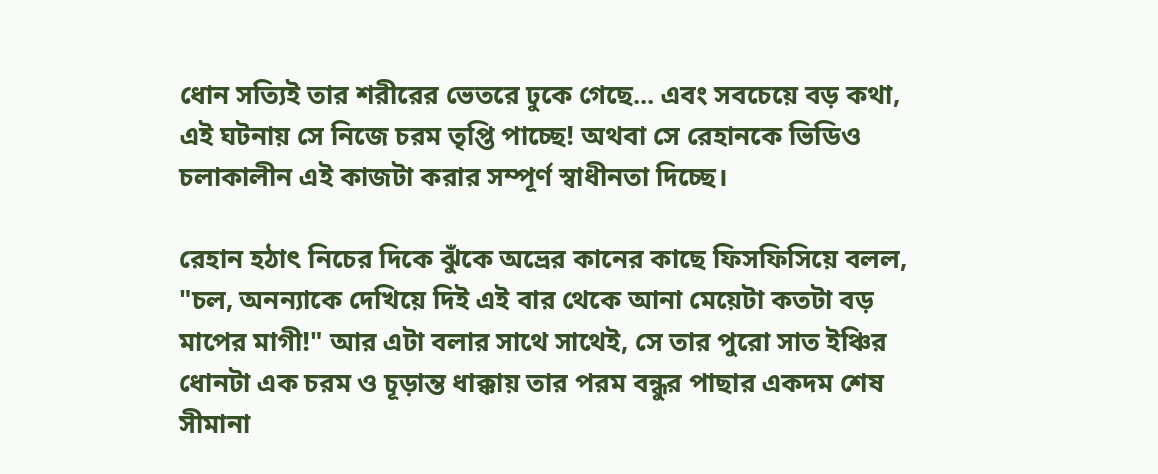ধোন সত্যিই তার শরীরের ভেতরে ঢুকে গেছে... এবং সবচেয়ে বড় কথা, এই ঘটনায় সে নিজে চরম তৃপ্তি পাচ্ছে! অথবা সে রেহানকে ভিডিও চলাকালীন এই কাজটা করার সম্পূর্ণ স্বাধীনতা দিচ্ছে।

রেহান হঠাৎ নিচের দিকে ঝুঁকে অভ্রের কানের কাছে ফিসফিসিয়ে বলল, "চল, অনন্যাকে দেখিয়ে দিই এই বার থেকে আনা মেয়েটা কতটা বড় মাপের মাগী!" আর এটা বলার সাথে সাথেই, সে তার পুরো সাত ইঞ্চির ধোনটা এক চরম ও চূড়ান্ত ধাক্কায় তার পরম বন্ধুর পাছার একদম শেষ সীমানা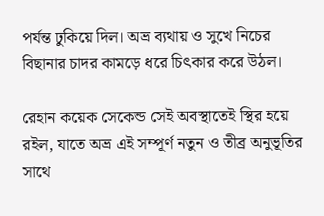পর্যন্ত ঢুকিয়ে দিল। অভ্র ব্যথায় ও সুখে নিচের বিছানার চাদর কামড়ে ধরে চিৎকার করে উঠল।

রেহান কয়েক সেকেন্ড সেই অবস্থাতেই স্থির হয়ে রইল, যাতে অভ্র এই সম্পূর্ণ নতুন ও তীব্র অনুভূতির সাথে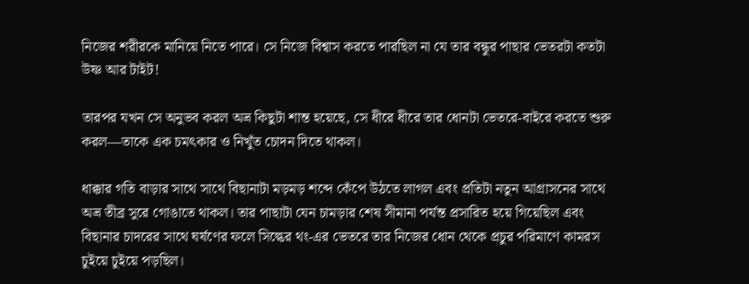নিজের শরীরকে মানিয়ে নিতে পারে। সে নিজে বিশ্বাস করতে পারছিল না যে তার বন্ধুর পাছার ভেতরটা কতটা উষ্ণ আর টাইট!

তারপর যখন সে অনুভব করল অভ্র কিছুটা শান্ত হয়েছে, সে ধীরে ধীরে তার ধোনটা ভেতরে-বাইরে করতে শুরু করল—তাকে এক চমৎকার ও নিখুঁত চোদন দিতে থাকল।

ধাক্কার গতি বাড়ার সাথে সাথে বিছানাটা মড়মড় শব্দে কেঁপে উঠতে লাগল এবং প্রতিটা নতুন আগ্রাসনের সাথে অভ্র তীব্র সুরে গোঙাতে থাকল। তার পাছাটা যেন চামড়ার শেষ সীমানা পর্যন্ত প্রসারিত হয়ে গিয়েছিল এবং বিছানার চাদরের সাথে ঘর্ষণের ফলে সিল্কের থং-এর ভেতরে তার নিজের ধোন থেকে প্রচুর পরিমাণে কামরস চুইয়ে চুইয়ে পড়ছিল।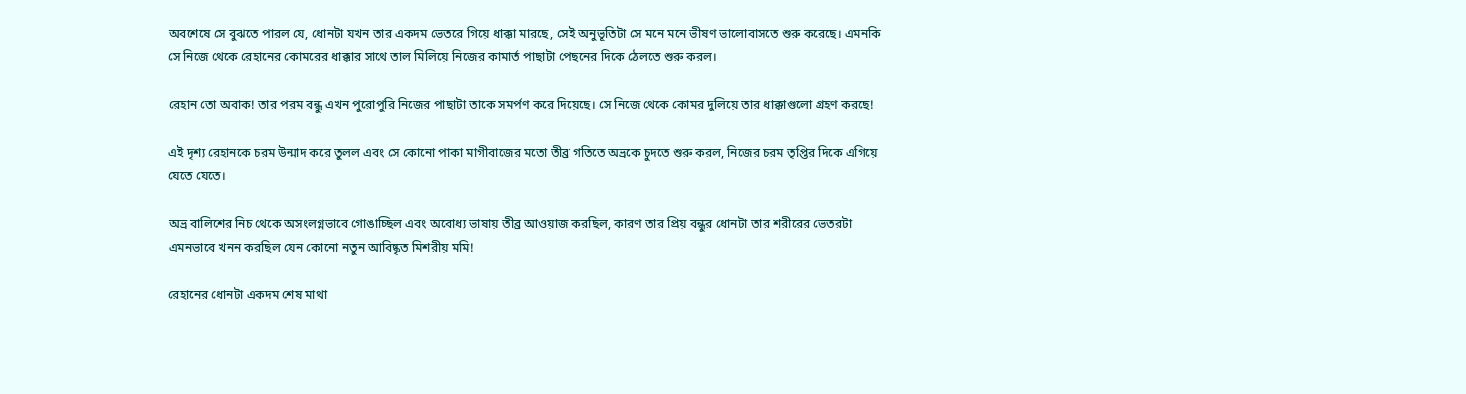অবশেষে সে বুঝতে পারল যে, ধোনটা যখন তার একদম ভেতরে গিয়ে ধাক্কা মারছে, সেই অনুভূতিটা সে মনে মনে ভীষণ ভালোবাসতে শুরু করেছে। এমনকি সে নিজে থেকে রেহানের কোমরের ধাক্কার সাথে তাল মিলিয়ে নিজের কামার্ত পাছাটা পেছনের দিকে ঠেলতে শুরু করল।

রেহান তো অবাক! তার পরম বন্ধু এখন পুরোপুরি নিজের পাছাটা তাকে সমর্পণ করে দিয়েছে। সে নিজে থেকে কোমর দুলিয়ে তার ধাক্কাগুলো গ্রহণ করছে!

এই দৃশ্য রেহানকে চরম উন্মাদ করে তুলল এবং সে কোনো পাকা মাগীবাজের মতো তীব্র গতিতে অভ্রকে চুদতে শুরু করল, নিজের চরম তৃপ্তির দিকে এগিয়ে যেতে যেতে।

অভ্র বালিশের নিচ থেকে অসংলগ্নভাবে গোঙাচ্ছিল এবং অবোধ্য ভাষায় তীব্র আওয়াজ করছিল, কারণ তার প্রিয় বন্ধুর ধোনটা তার শরীরের ভেতরটা এমনভাবে খনন করছিল যেন কোনো নতুন আবিষ্কৃত মিশরীয় মমি!

রেহানের ধোনটা একদম শেষ মাথা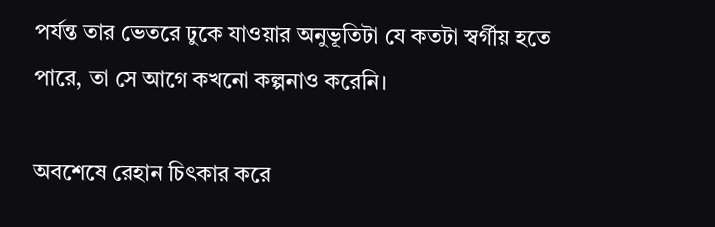পর্যন্ত তার ভেতরে ঢুকে যাওয়ার অনুভূতিটা যে কতটা স্বর্গীয় হতে পারে, তা সে আগে কখনো কল্পনাও করেনি।

অবশেষে রেহান চিৎকার করে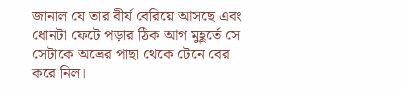জানাল যে তার বীর্য বেরিয়ে আসছে এবং ধোনটা ফেটে পড়ার ঠিক আগ মুহূর্তে সে সেটাকে অভ্রের পাছা থেকে টেনে বের করে নিল।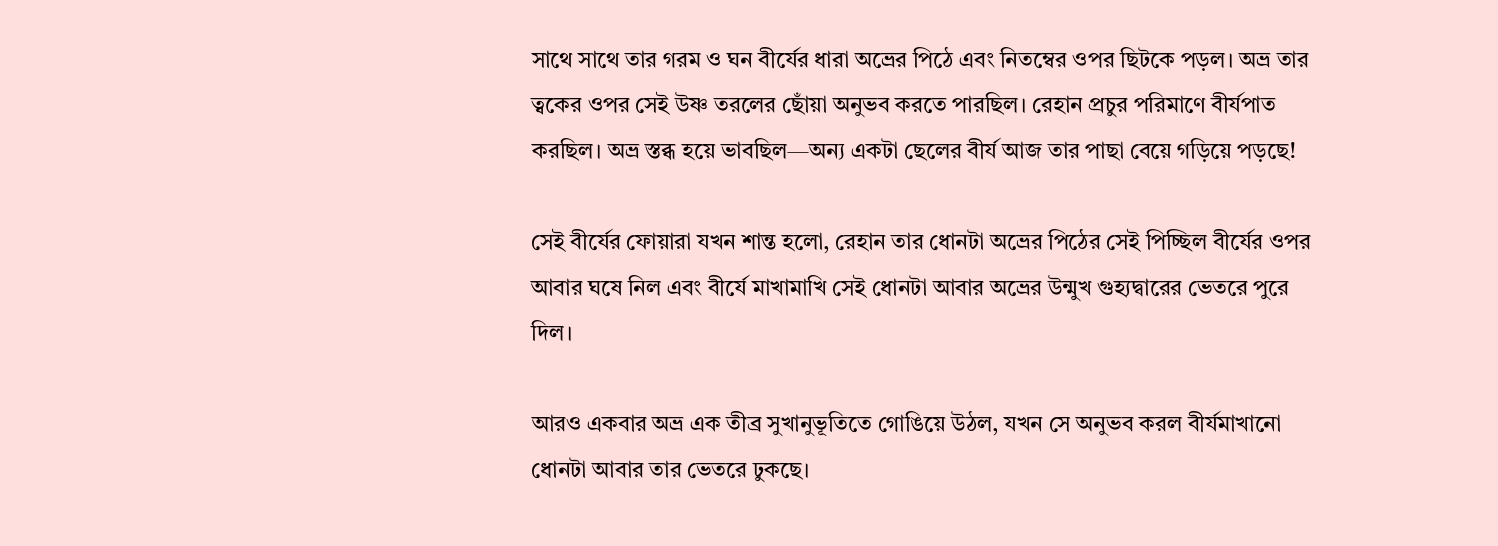সাথে সাথে তার গরম ও ঘন বীর্যের ধারা অভ্রের পিঠে এবং নিতম্বের ওপর ছিটকে পড়ল। অভ্র তার ত্বকের ওপর সেই উষ্ণ তরলের ছোঁয়া অনুভব করতে পারছিল। রেহান প্রচুর পরিমাণে বীর্যপাত করছিল। অভ্র স্তব্ধ হয়ে ভাবছিল—অন্য একটা ছেলের বীর্য আজ তার পাছা বেয়ে গড়িয়ে পড়ছে!

সেই বীর্যের ফোয়ারা যখন শান্ত হলো, রেহান তার ধোনটা অভ্রের পিঠের সেই পিচ্ছিল বীর্যের ওপর আবার ঘষে নিল এবং বীর্যে মাখামাখি সেই ধোনটা আবার অভ্রের উন্মুখ গুহ্যদ্বারের ভেতরে পুরে দিল।

আরও একবার অভ্র এক তীব্র সুখানুভূতিতে গোঙিয়ে উঠল, যখন সে অনুভব করল বীর্যমাখানো ধোনটা আবার তার ভেতরে ঢুকছে।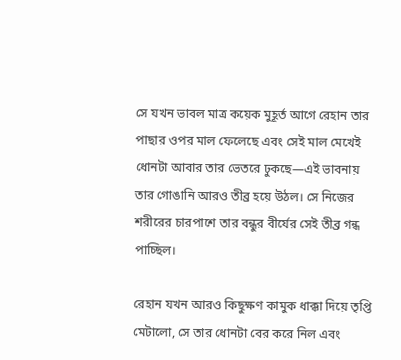সে যখন ভাবল মাত্র কয়েক মুহূর্ত আগে রেহান তার পাছার ওপর মাল ফেলেছে এবং সেই মাল মেখেই ধোনটা আবার তার ভেতরে ঢুকছে—এই ভাবনায় তার গোঙানি আরও তীব্র হয়ে উঠল। সে নিজের শরীরের চারপাশে তার বন্ধুর বীর্যের সেই তীব্র গন্ধ পাচ্ছিল।

রেহান যখন আরও কিছুক্ষণ কামুক ধাক্কা দিয়ে তৃপ্তি মেটালো, সে তার ধোনটা বের করে নিল এবং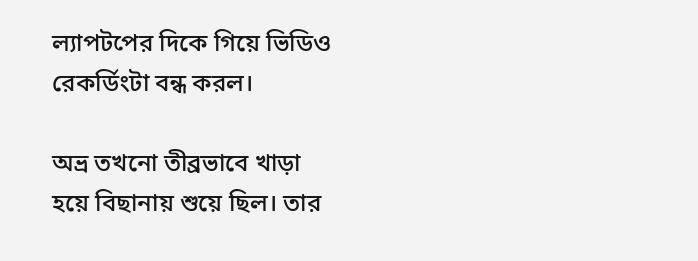ল্যাপটপের দিকে গিয়ে ভিডিও রেকর্ডিংটা বন্ধ করল।

অভ্র তখনো তীব্রভাবে খাড়া হয়ে বিছানায় শুয়ে ছিল। তার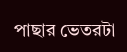পাছার ভেতরটা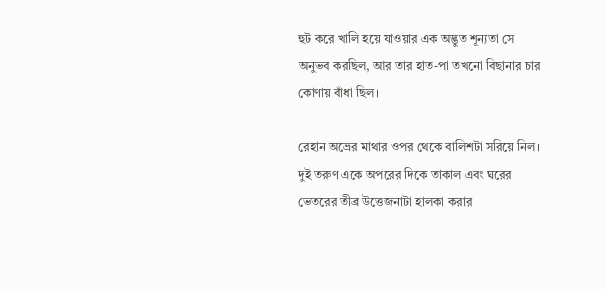হুট করে খালি হয়ে যাওয়ার এক অদ্ভুত শূন্যতা সে অনুভব করছিল, আর তার হাত-পা তখনো বিছানার চার কোণায় বাঁধা ছিল।

রেহান অভ্রের মাথার ওপর থেকে বালিশটা সরিয়ে নিল। দুই তরুণ একে অপরের দিকে তাকাল এবং ঘরের ভেতরের তীব্র উত্তেজনাটা হালকা করার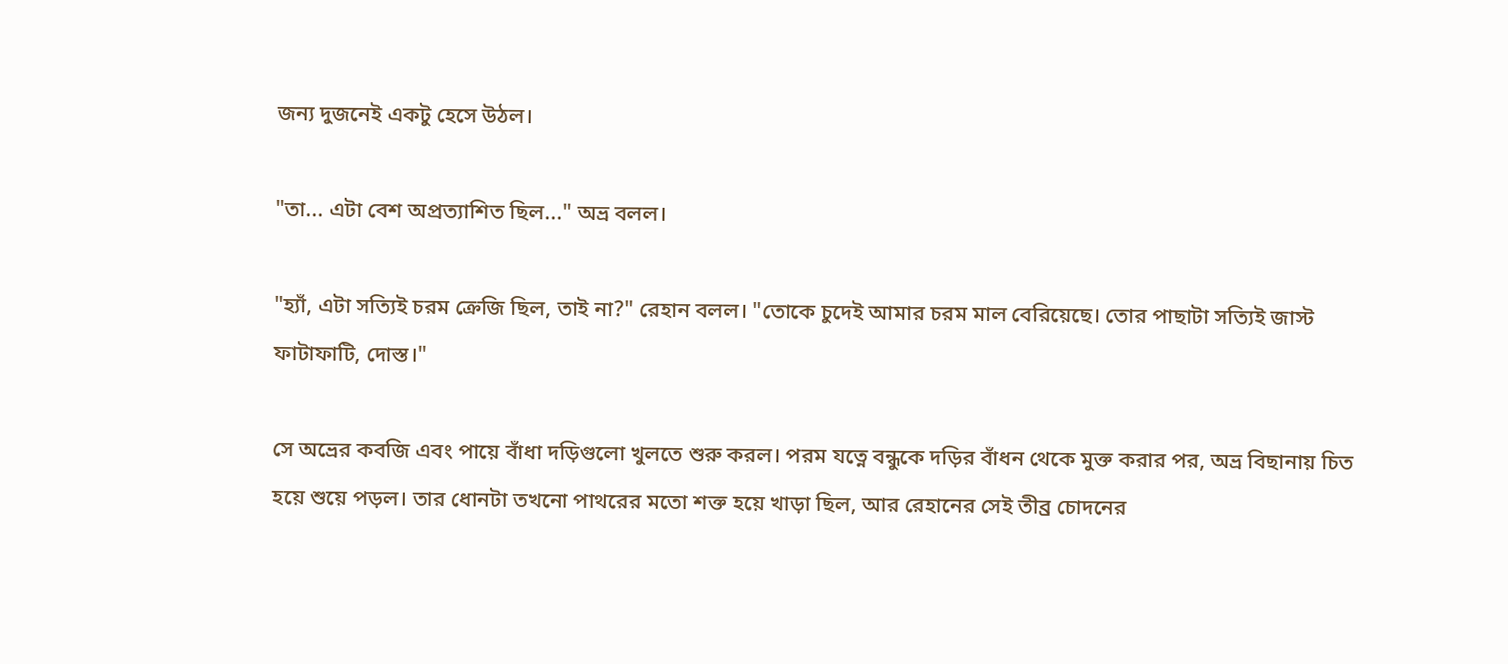জন্য দুজনেই একটু হেসে উঠল।

"তা... এটা বেশ অপ্রত্যাশিত ছিল..." অভ্র বলল।

"হ্যাঁ, এটা সত্যিই চরম ক্রেজি ছিল, তাই না?" রেহান বলল। "তোকে চুদেই আমার চরম মাল বেরিয়েছে। তোর পাছাটা সত্যিই জাস্ট ফাটাফাটি, দোস্ত।"

সে অভ্রের কবজি এবং পায়ে বাঁধা দড়িগুলো খুলতে শুরু করল। পরম যত্নে বন্ধুকে দড়ির বাঁধন থেকে মুক্ত করার পর, অভ্র বিছানায় চিত হয়ে শুয়ে পড়ল। তার ধোনটা তখনো পাথরের মতো শক্ত হয়ে খাড়া ছিল, আর রেহানের সেই তীব্র চোদনের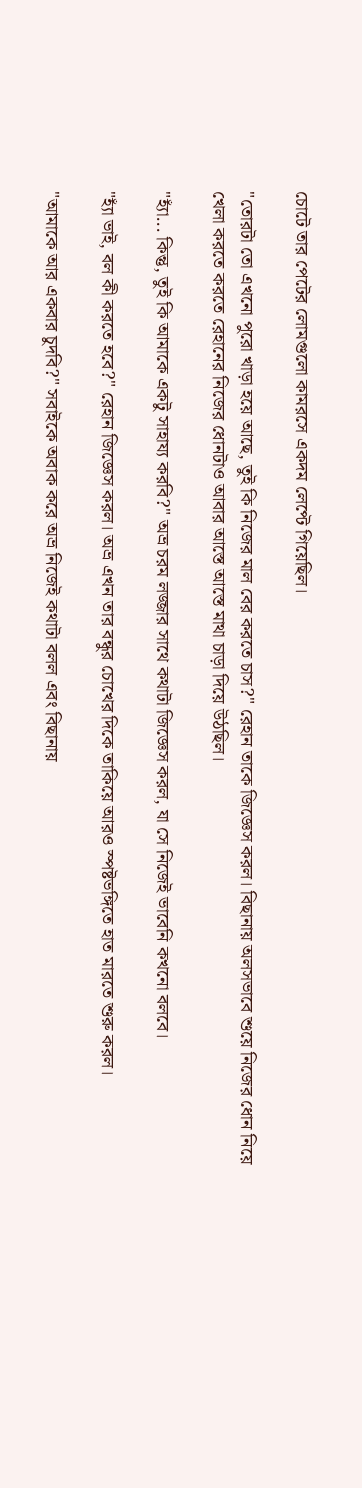চোটে তার পেটের লোমগুলো কামরসে একদম লেপ্টে গিয়েছিল।

"তোরটা তো এখনো পুরো খাড়া হয়ে আছে, তুই কি নিজের মাল বের করতে চাস?" রেহান তাকে জিজ্ঞেস করল। বিছানায় অলসভাবে শুয়ে নিজের ধোন নিয়ে খেলা করতে করতে রেহানের নিজের ধোনটাও আবার আস্তে আস্তে মাথা চাড়া দিয়ে উঠছিল।

"হ্যাঁ... কিন্তু, তুই কি আমাকে একটু সাহায্য করবি?" অভ্র চরম লজ্জার সাথে কথাটা জিজ্ঞেস করল, যা সে নিজেই ভাবেনি কখনো বলবে।

"হ্যাঁ ভাই, বল কী করতে হবে?" রেহান জিজ্ঞেস করল। অভ্র এখন তার বন্ধুর চোখের দিকে তাকিয়ে আরও স্পষ্টভঙ্গিতে হাত মারতে শুরু করল।

"আমাকে আর একবার চুদবি?" সবাইকে অবাক করে অভ্র নিজেই কথাটা বলল এবং বিছানায়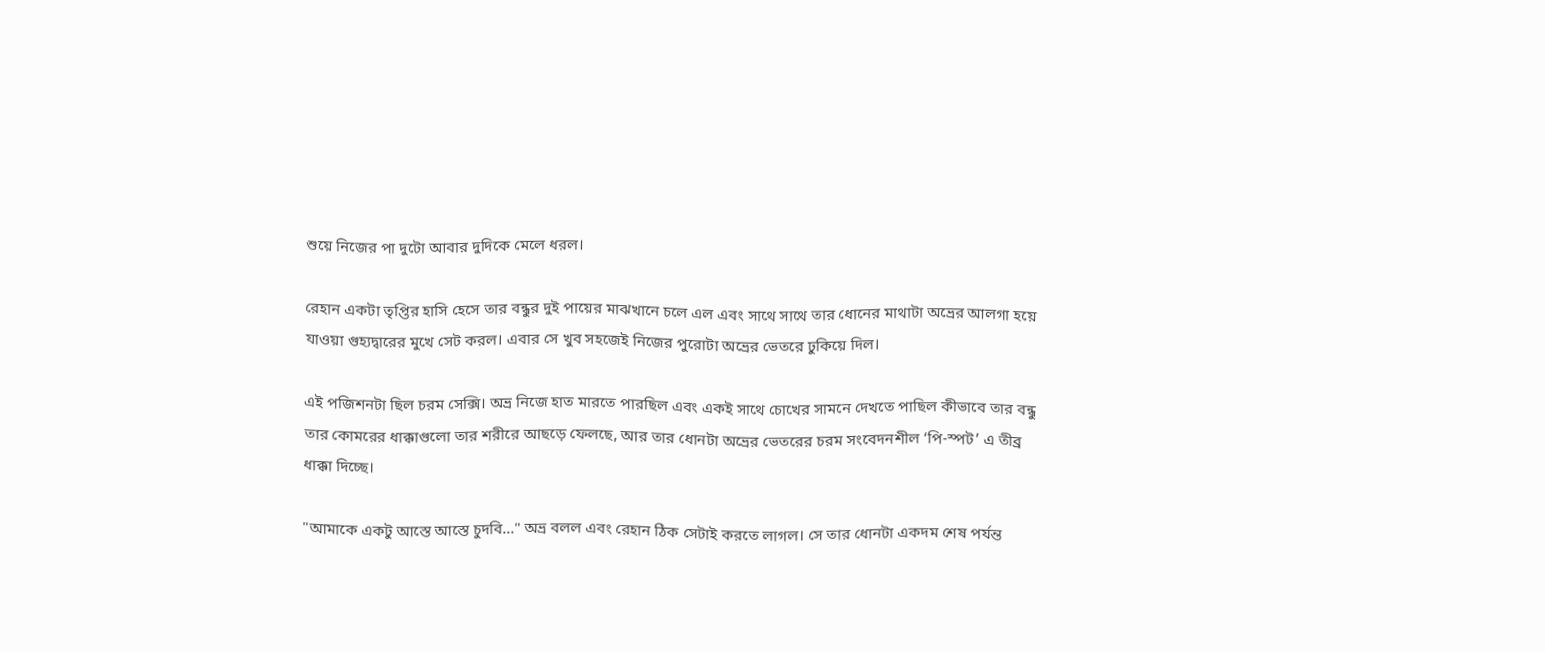শুয়ে নিজের পা দুটো আবার দুদিকে মেলে ধরল।

রেহান একটা তৃপ্তির হাসি হেসে তার বন্ধুর দুই পায়ের মাঝখানে চলে এল এবং সাথে সাথে তার ধোনের মাথাটা অভ্রের আলগা হয়ে যাওয়া গুহ্যদ্বারের মুখে সেট করল। এবার সে খুব সহজেই নিজের পুরোটা অভ্রের ভেতরে ঢুকিয়ে দিল।

এই পজিশনটা ছিল চরম সেক্সি। অভ্র নিজে হাত মারতে পারছিল এবং একই সাথে চোখের সামনে দেখতে পাছিল কীভাবে তার বন্ধু তার কোমরের ধাক্কাগুলো তার শরীরে আছড়ে ফেলছে, আর তার ধোনটা অভ্রের ভেতরের চরম সংবেদনশীল ‘পি-স্পট’ এ তীব্র ধাক্কা দিচ্ছে।

"আমাকে একটু আস্তে আস্তে চুদবি..." অভ্র বলল এবং রেহান ঠিক সেটাই করতে লাগল। সে তার ধোনটা একদম শেষ পর্যন্ত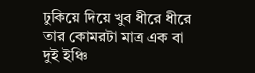ঢুকিয়ে দিয়ে খুব ধীরে ধীরে তার কোমরটা মাত্র এক বা দুই ইঞ্চি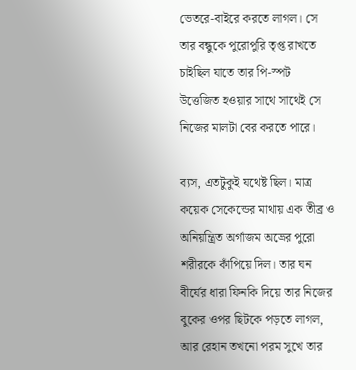ভেতরে-বাইরে করতে লাগল। সে তার বন্ধুকে পুরোপুরি তৃপ্ত রাখতে চাইছিল যাতে তার পি-স্পট উত্তেজিত হওয়ার সাথে সাথেই সে নিজের মালটা বের করতে পারে।

ব্যস, এতটুকুই যথেষ্ট ছিল। মাত্র কয়েক সেকেন্ডের মাথায় এক তীব্র ও অনিয়ন্ত্রিত অর্গাজম অভ্রের পুরো শরীরকে কাঁপিয়ে দিল। তার ঘন বীর্যের ধারা ফিনকি দিয়ে তার নিজের বুকের ওপর ছিটকে পড়তে লাগল, আর রেহান তখনো পরম সুখে তার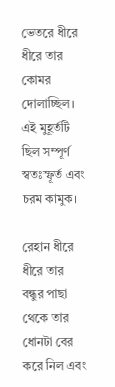ভেতরে ধীরে ধীরে তার কোমর দোলাচ্ছিল। এই মুহূর্তটি ছিল সম্পূর্ণ স্বতঃস্ফূর্ত এবং চরম কামুক।

রেহান ধীরে ধীরে তার বন্ধুর পাছা থেকে তার ধোনটা বের করে নিল এবং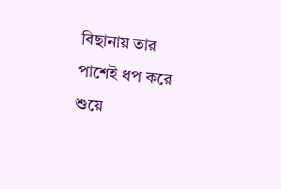বিছানায় তার পাশেই ধপ করে শুয়ে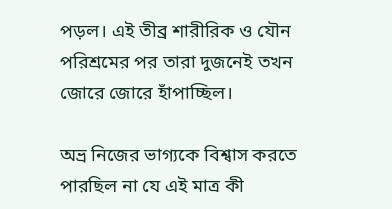পড়ল। এই তীব্র শারীরিক ও যৌন পরিশ্রমের পর তারা দুজনেই তখন জোরে জোরে হাঁপাচ্ছিল।

অভ্র নিজের ভাগ্যকে বিশ্বাস করতে পারছিল না যে এই মাত্র কী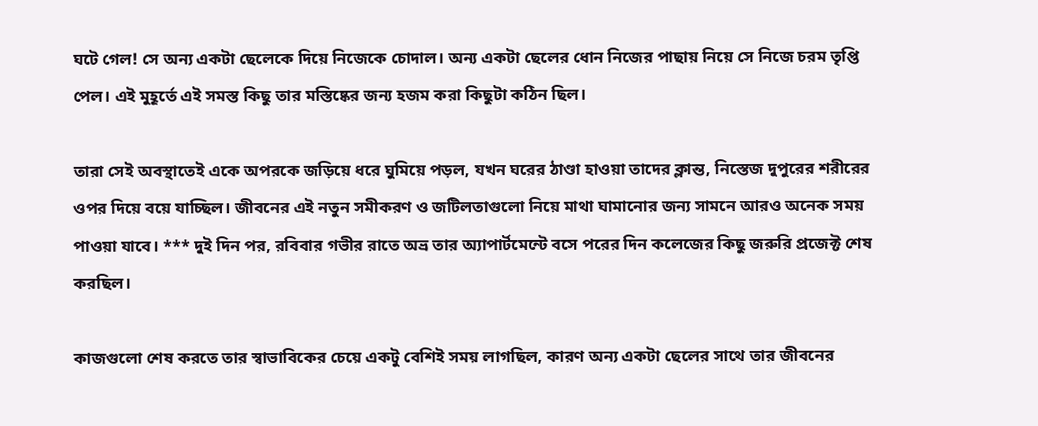ঘটে গেল! সে অন্য একটা ছেলেকে দিয়ে নিজেকে চোদাল। অন্য একটা ছেলের ধোন নিজের পাছায় নিয়ে সে নিজে চরম তৃপ্তি পেল। এই মুহূর্তে এই সমস্ত কিছু তার মস্তিষ্কের জন্য হজম করা কিছুটা কঠিন ছিল।

তারা সেই অবস্থাতেই একে অপরকে জড়িয়ে ধরে ঘুমিয়ে পড়ল, যখন ঘরের ঠাণ্ডা হাওয়া তাদের ক্লান্ত, নিস্তেজ দুপুরের শরীরের ওপর দিয়ে বয়ে যাচ্ছিল। জীবনের এই নতুন সমীকরণ ও জটিলতাগুলো নিয়ে মাথা ঘামানোর জন্য সামনে আরও অনেক সময় পাওয়া যাবে। *** দুই দিন পর, রবিবার গভীর রাতে অভ্র তার অ্যাপার্টমেন্টে বসে পরের দিন কলেজের কিছু জরুরি প্রজেক্ট শেষ করছিল।

কাজগুলো শেষ করতে তার স্বাভাবিকের চেয়ে একটু বেশিই সময় লাগছিল, কারণ অন্য একটা ছেলের সাথে তার জীবনের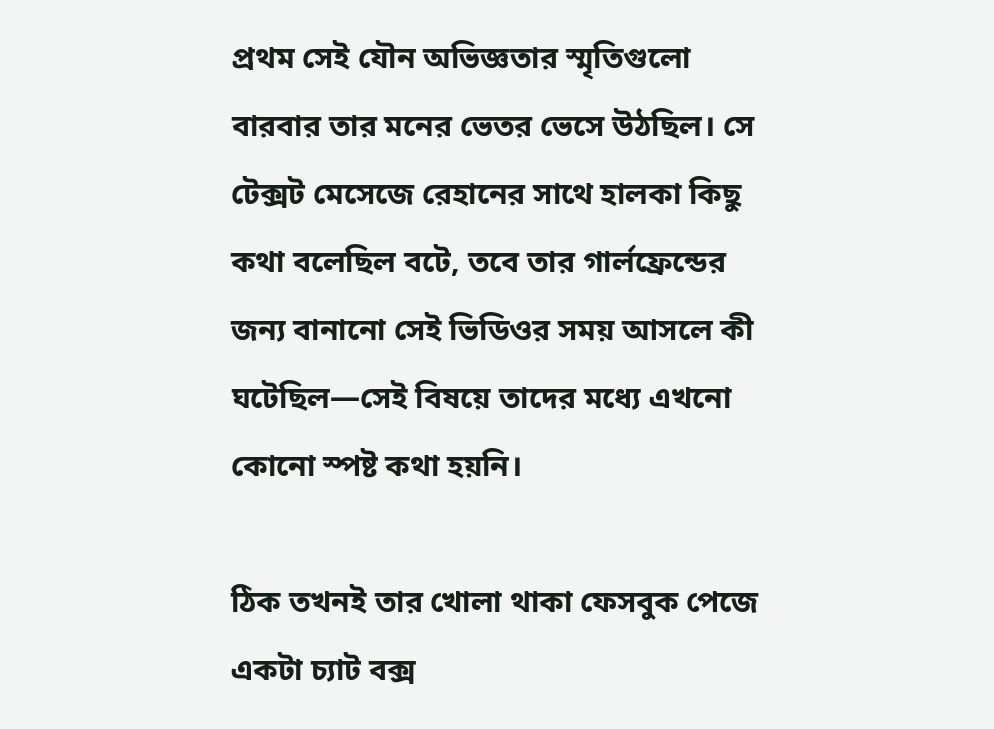প্রথম সেই যৌন অভিজ্ঞতার স্মৃতিগুলো বারবার তার মনের ভেতর ভেসে উঠছিল। সে টেক্সট মেসেজে রেহানের সাথে হালকা কিছু কথা বলেছিল বটে, তবে তার গার্লফ্রেন্ডের জন্য বানানো সেই ভিডিওর সময় আসলে কী ঘটেছিল—সেই বিষয়ে তাদের মধ্যে এখনো কোনো স্পষ্ট কথা হয়নি।

ঠিক তখনই তার খোলা থাকা ফেসবুক পেজে একটা চ্যাট বক্স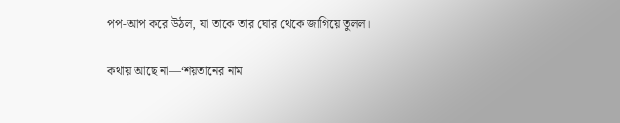পপ-আপ করে উঠল, যা তাকে তার ঘোর থেকে জাগিয়ে তুলল।

কথায় আছে না—‘শয়তানের নাম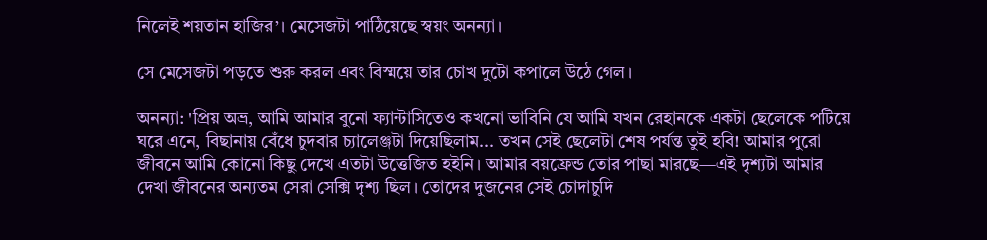নিলেই শয়তান হাজির’। মেসেজটা পাঠিয়েছে স্বয়ং অনন্যা।

সে মেসেজটা পড়তে শুরু করল এবং বিস্ময়ে তার চোখ দুটো কপালে উঠে গেল।

অনন্যা: 'প্রিয় অভ্র, আমি আমার বুনো ফ্যান্টাসিতেও কখনো ভাবিনি যে আমি যখন রেহানকে একটা ছেলেকে পটিয়ে ঘরে এনে, বিছানায় বেঁধে চুদবার চ্যালেঞ্জটা দিয়েছিলাম... তখন সেই ছেলেটা শেষ পর্যন্ত তুই হবি! আমার পুরো জীবনে আমি কোনো কিছু দেখে এতটা উত্তেজিত হইনি। আমার বয়ফ্রেন্ড তোর পাছা মারছে—এই দৃশ্যটা আমার দেখা জীবনের অন্যতম সেরা সেক্সি দৃশ্য ছিল। তোদের দুজনের সেই চোদাচুদি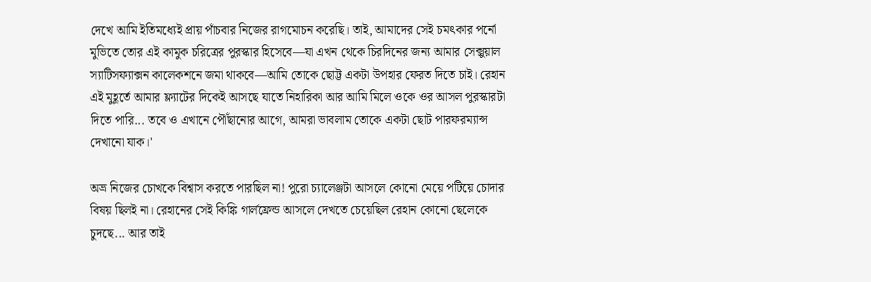দেখে আমি ইতিমধ্যেই প্রায় পাঁচবার নিজের রাগমোচন করেছি। তাই, আমাদের সেই চমৎকার পর্নো মুভিতে তোর এই কামুক চরিত্রের পুরস্কার হিসেবে—যা এখন থেকে চিরদিনের জন্য আমার সেক্সুয়াল স্যাটিসফ্যাক্সন কালেকশনে জমা থাকবে—আমি তোকে ছোট্ট একটা উপহার ফেরত দিতে চাই। রেহান এই মুহূর্তে আমার ফ্ল্যাটের দিকেই আসছে যাতে নিহারিকা আর আমি মিলে ওকে ওর আসল পুরস্কারটা দিতে পারি... তবে ও এখানে পৌঁছানোর আগে, আমরা ভাবলাম তোকে একটা ছোট পারফরম্যান্স দেখানো যাক।'

অভ্র নিজের চোখকে বিশ্বাস করতে পারছিল না! পুরো চ্যালেঞ্জটা আসলে কোনো মেয়ে পটিয়ে চোদার বিষয় ছিলই না। রেহানের সেই কিঙ্কি গার্লফ্রেন্ড আসলে দেখতে চেয়েছিল রেহান কোনো ছেলেকে চুদছে... আর তাই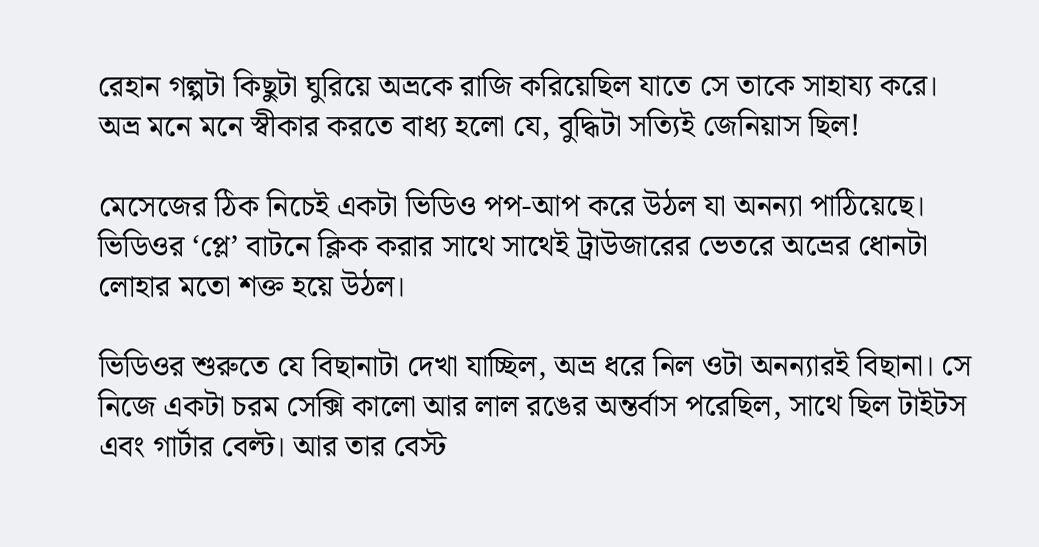রেহান গল্পটা কিছুটা ঘুরিয়ে অভ্রকে রাজি করিয়েছিল যাতে সে তাকে সাহায্য করে। অভ্র মনে মনে স্বীকার করতে বাধ্য হলো যে, বুদ্ধিটা সত্যিই জেনিয়াস ছিল!

মেসেজের ঠিক নিচেই একটা ভিডিও পপ-আপ করে উঠল যা অনন্যা পাঠিয়েছে। ভিডিওর ‘প্লে’ বাটনে ক্লিক করার সাথে সাথেই ট্রাউজারের ভেতরে অভ্রের ধোনটা লোহার মতো শক্ত হয়ে উঠল।

ভিডিওর শুরুতে যে বিছানাটা দেখা যাচ্ছিল, অভ্র ধরে নিল ওটা অনন্যারই বিছানা। সে নিজে একটা চরম সেক্সি কালো আর লাল রঙের অন্তর্বাস পরেছিল, সাথে ছিল টাইটস এবং গার্টার বেল্ট। আর তার বেস্ট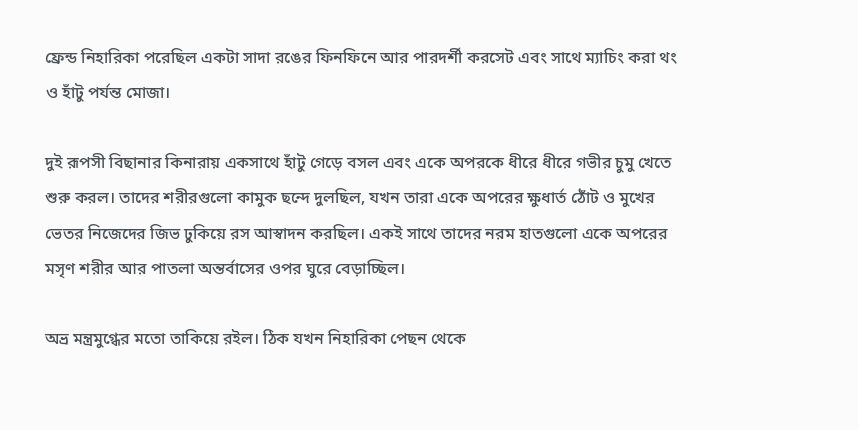ফ্রেন্ড নিহারিকা পরেছিল একটা সাদা রঙের ফিনফিনে আর পারদর্শী করসেট এবং সাথে ম্যাচিং করা থং ও হাঁটু পর্যন্ত মোজা।

দুই রূপসী বিছানার কিনারায় একসাথে হাঁটু গেড়ে বসল এবং একে অপরকে ধীরে ধীরে গভীর চুমু খেতে শুরু করল। তাদের শরীরগুলো কামুক ছন্দে দুলছিল, যখন তারা একে অপরের ক্ষুধার্ত ঠোঁট ও মুখের ভেতর নিজেদের জিভ ঢুকিয়ে রস আস্বাদন করছিল। একই সাথে তাদের নরম হাতগুলো একে অপরের মসৃণ শরীর আর পাতলা অন্তর্বাসের ওপর ঘুরে বেড়াচ্ছিল।

অভ্র মন্ত্রমুগ্ধের মতো তাকিয়ে রইল। ঠিক যখন নিহারিকা পেছন থেকে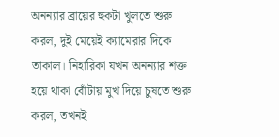অনন্যার ব্রায়ের হুকটা খুলতে শুরু করল, দুই মেয়েই ক্যামেরার দিকে তাকাল। নিহারিকা যখন অনন্যার শক্ত হয়ে থাকা বোঁটায় মুখ দিয়ে চুষতে শুরু করল, তখনই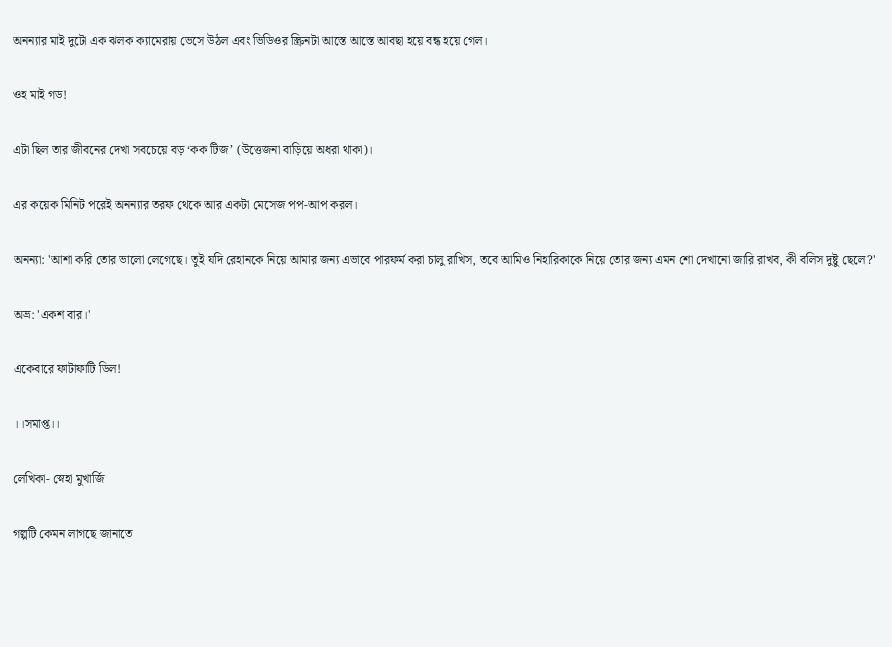অনন্যার মাই দুটো এক ঝলক ক্যামেরায় ভেসে উঠল এবং ভিডিওর স্ক্রিনটা আস্তে আস্তে আবছা হয়ে বন্ধ হয়ে গেল।

ওহ মাই গড!

এটা ছিল তার জীবনের দেখা সবচেয়ে বড় ‘কক টিজ’ (উত্তেজনা বাড়িয়ে অধরা থাকা)।

এর কয়েক মিনিট পরেই অনন্যার তরফ থেকে আর একটা মেসেজ পপ-আপ করল।

অনন্যা: 'আশা করি তোর ভালো লেগেছে। তুই যদি রেহানকে নিয়ে আমার জন্য এভাবে পারফর্ম করা চালু রাখিস, তবে আমিও নিহারিকাকে নিয়ে তোর জন্য এমন শো দেখানো জারি রাখব, কী বলিস দুষ্টু ছেলে?'

অভ্র: 'একশ বার।'

একেবারে ফাটাফাটি ডিল!

।।সমাপ্ত।।

লেখিকা- স্নেহা মুখার্জি

গল্পটি কেমন লাগছে জানাতে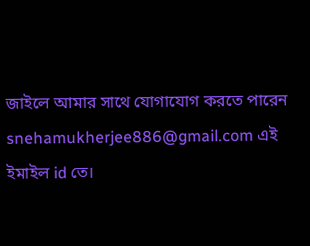জাইলে আমার সাথে যোগাযোগ করতে পারেন snehamukherjee886@gmail.com এই ইমাইল id তে।